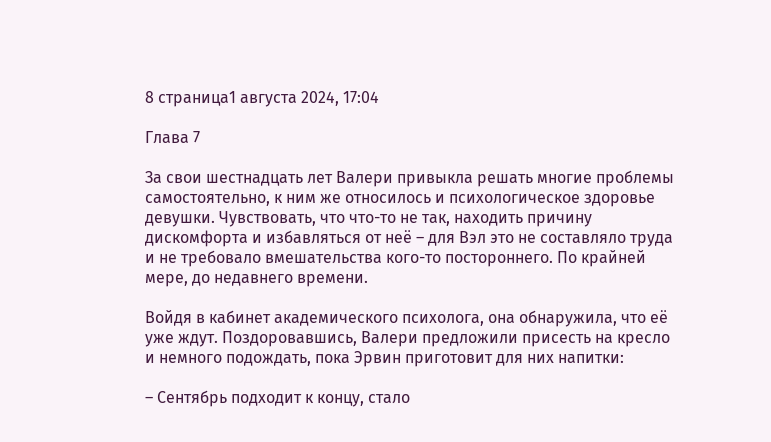8 страница1 августа 2024, 17:04

Глава 7

За свои шестнадцать лет Валери привыкла решать многие проблемы самостоятельно, к ним же относилось и психологическое здоровье девушки. Чувствовать, что что-то не так, находить причину дискомфорта и избавляться от неё – для Вэл это не составляло труда и не требовало вмешательства кого-то постороннего. По крайней мере, до недавнего времени.

Войдя в кабинет академического психолога, она обнаружила, что её уже ждут. Поздоровавшись, Валери предложили присесть на кресло и немного подождать, пока Эрвин приготовит для них напитки:

– Сентябрь подходит к концу, стало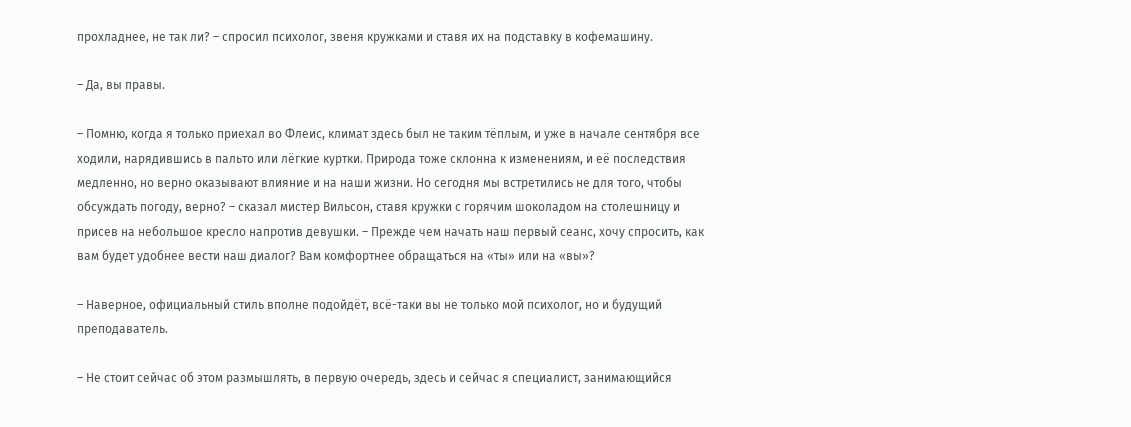прохладнее, не так ли? – спросил психолог, звеня кружками и ставя их на подставку в кофемашину.

– Да, вы правы.

– Помню, когда я только приехал во Флеис, климат здесь был не таким тёплым, и уже в начале сентября все ходили, нарядившись в пальто или лёгкие куртки. Природа тоже склонна к изменениям, и её последствия медленно, но верно оказывают влияние и на наши жизни. Но сегодня мы встретились не для того, чтобы обсуждать погоду, верно? – сказал мистер Вильсон, ставя кружки с горячим шоколадом на столешницу и присев на небольшое кресло напротив девушки. – Прежде чем начать наш первый сеанс, хочу спросить, как вам будет удобнее вести наш диалог? Вам комфортнее обращаться на «ты» или на «вы»?

– Наверное, официальный стиль вполне подойдёт, всё-таки вы не только мой психолог, но и будущий преподаватель.

– Не стоит сейчас об этом размышлять, в первую очередь, здесь и сейчас я специалист, занимающийся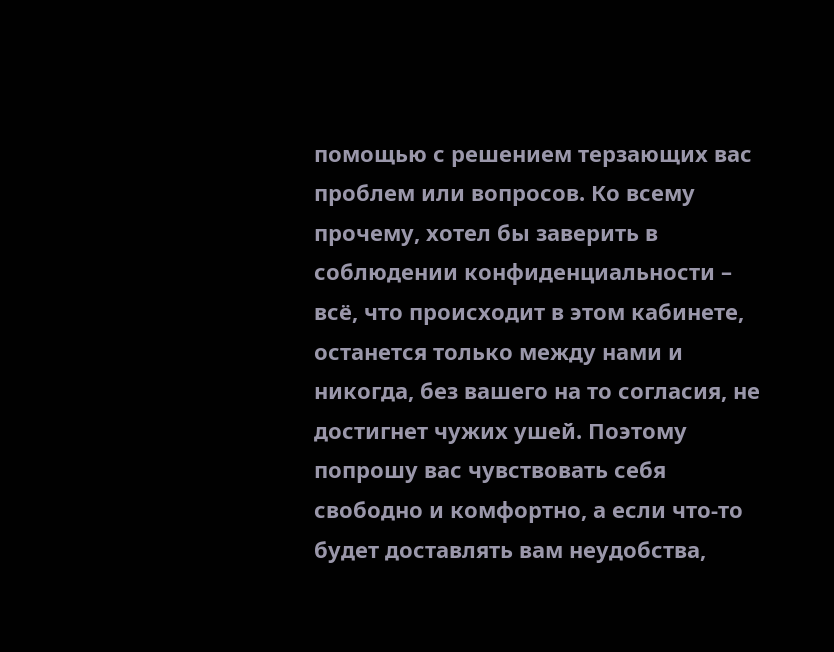помощью с решением терзающих вас проблем или вопросов. Ко всему прочему, хотел бы заверить в соблюдении конфиденциальности – всё, что происходит в этом кабинете, останется только между нами и никогда, без вашего на то согласия, не достигнет чужих ушей. Поэтому попрошу вас чувствовать себя свободно и комфортно, а если что-то будет доставлять вам неудобства,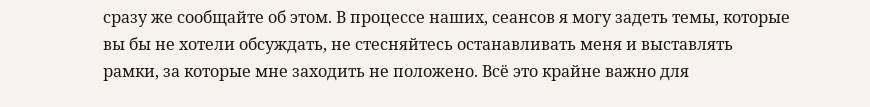сразу же сообщайте об этом. В процессе наших, сеансов я могу задеть темы, которые вы бы не хотели обсуждать, не стесняйтесь останавливать меня и выставлять рамки, за которые мне заходить не положено. Всё это крайне важно для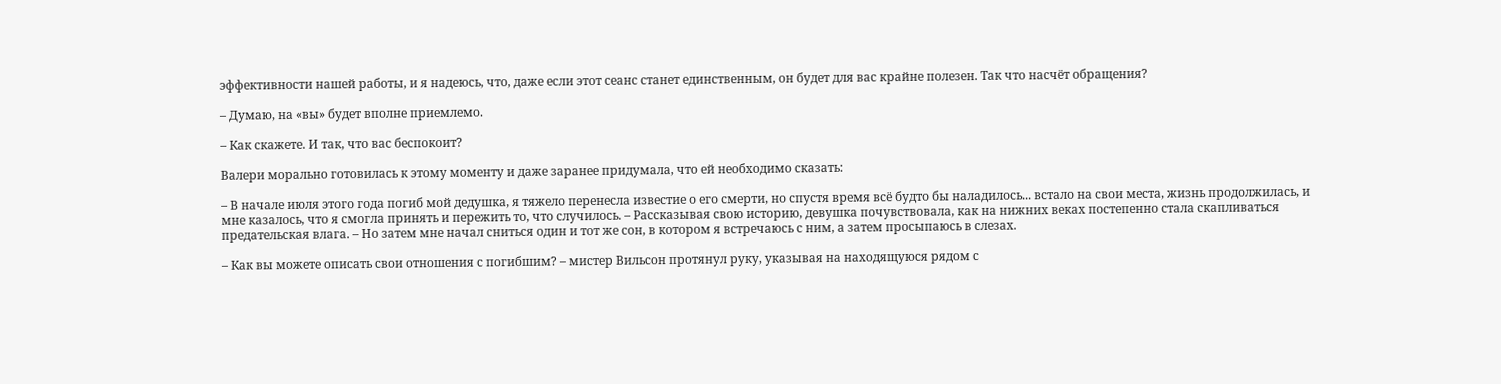эффективности нашей работы, и я надеюсь, что, даже если этот сеанс станет единственным, он будет для вас крайне полезен. Так что насчёт обращения?

– Думаю, на «вы» будет вполне приемлемо.

– Как скажете. И так, что вас беспокоит?

Валери морально готовилась к этому моменту и даже заранее придумала, что ей необходимо сказать:

– В начале июля этого года погиб мой дедушка, я тяжело перенесла известие о его смерти, но спустя время всё будто бы наладилось... встало на свои места, жизнь продолжилась, и мне казалось, что я смогла принять и пережить то, что случилось. – Рассказывая свою историю, девушка почувствовала, как на нижних веках постепенно стала скапливаться предательская влага. – Но затем мне начал сниться один и тот же сон, в котором я встречаюсь с ним, а затем просыпаюсь в слезах.

– Как вы можете описать свои отношения с погибшим? – мистер Вильсон протянул руку, указывая на находящуюся рядом с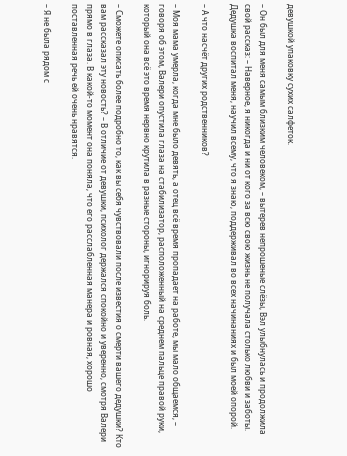девушкой упаковку сухих салфеток.

– Он был для меня самым близким человеком, – вытерев непрошеные слёзы, Вэл улыбнулась и продолжила свой рассказ: – Наверное, я никогда и ни от кого за всю свою жизнь не получала столько любви и заботы. Дедушка воспитал меня, научил всему, что я знаю, поддерживал во всех начинаниях и был моей опорой.

– А что насчёт других родственников?

– Моя мама умерла, когда мне было девять, а отец всё время пропадает на работе, мы мало общаемся, – говоря об этом, Валери опустила глаза на стабилизатор, расположенный на среднем пальце правой руки, который она всё это время нервно крутила в разные стороны, игнорируя боль.

– Сможете описать более подробно то, как вы себя чувствовали после известия о смерти вашего дедушки? Кто вам рассказал эту новость? – В отличие от девушки, психолог держался спокойно и уверенно, смотря Валери прямо в глаза. В какой-то момент она поняла, что его расслабленная манера и ровная, хорошо поставленная речь ей очень нравятся.

– Я не была рядом с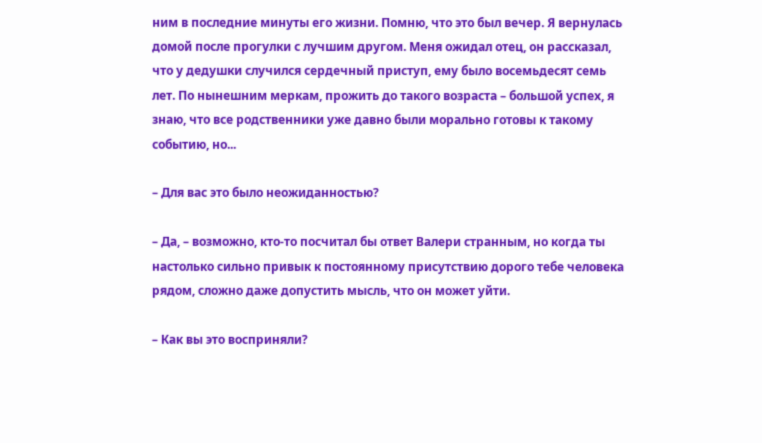ним в последние минуты его жизни. Помню, что это был вечер. Я вернулась домой после прогулки с лучшим другом. Меня ожидал отец, он рассказал, что у дедушки случился сердечный приступ, ему было восемьдесят семь лет. По нынешним меркам, прожить до такого возраста – большой успех, я знаю, что все родственники уже давно были морально готовы к такому событию, но...

– Для вас это было неожиданностью?

– Да, – возможно, кто-то посчитал бы ответ Валери странным, но когда ты настолько сильно привык к постоянному присутствию дорого тебе человека рядом, сложно даже допустить мысль, что он может уйти.

– Как вы это восприняли?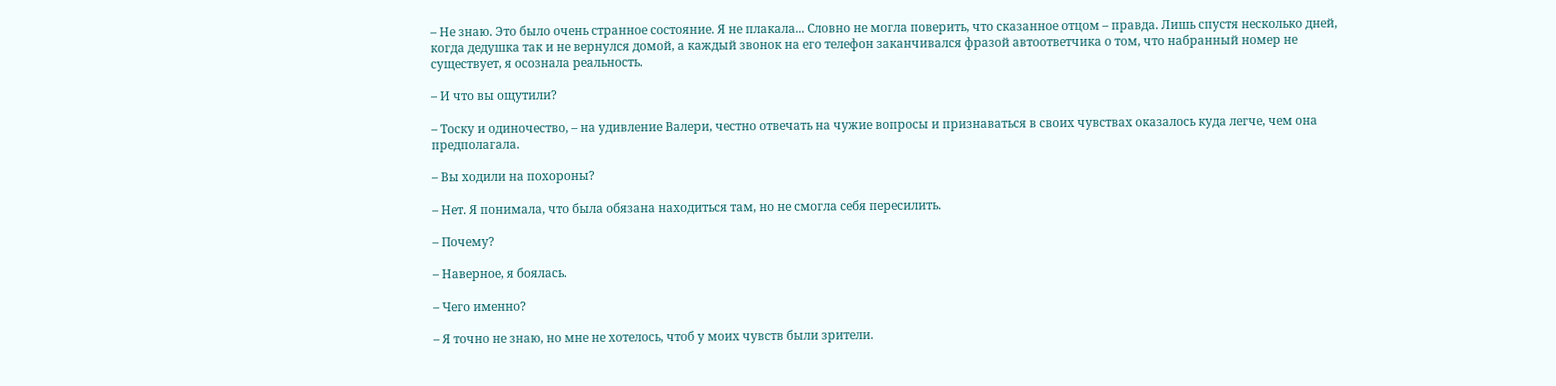– Не знаю. Это было очень странное состояние. Я не плакала... Словно не могла поверить, что сказанное отцом – правда. Лишь спустя несколько дней, когда дедушка так и не вернулся домой, а каждый звонок на его телефон заканчивался фразой автоответчика о том, что набранный номер не существует, я осознала реальность.

– И что вы ощутили?

– Тоску и одиночество, – на удивление Валери, честно отвечать на чужие вопросы и признаваться в своих чувствах оказалось куда легче, чем она предполагала.

– Вы ходили на похороны?

– Нет. Я понимала, что была обязана находиться там, но не смогла себя пересилить.

– Почему?

– Наверное, я боялась.

– Чего именно?

– Я точно не знаю, но мне не хотелось, чтоб у моих чувств были зрители.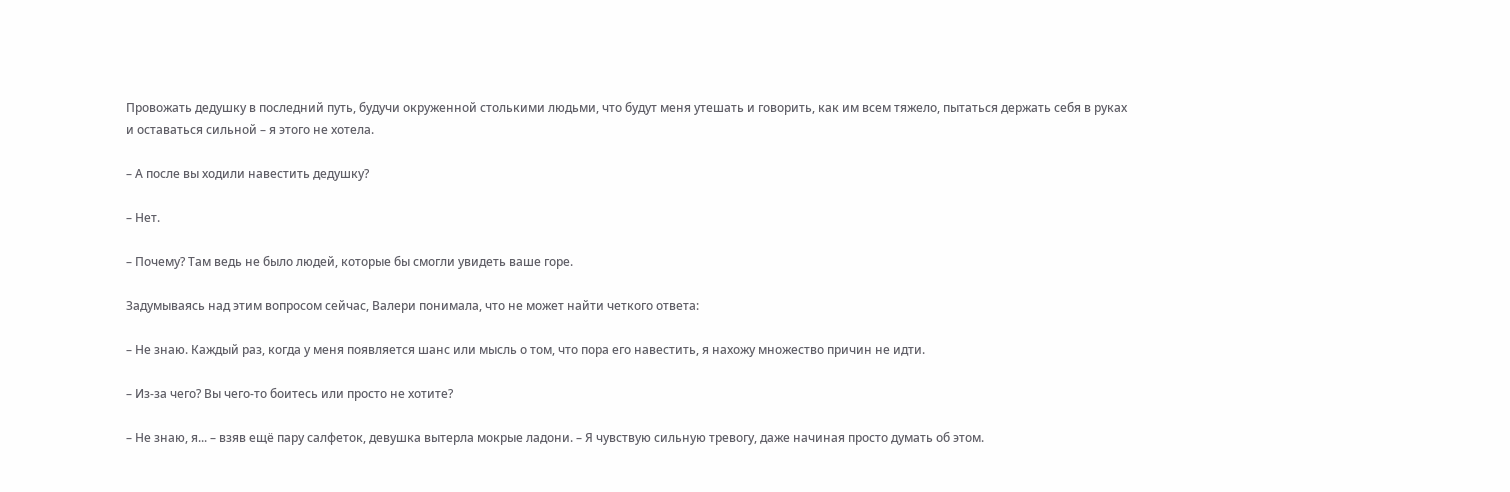Провожать дедушку в последний путь, будучи окруженной столькими людьми, что будут меня утешать и говорить, как им всем тяжело, пытаться держать себя в руках и оставаться сильной – я этого не хотела.

– А после вы ходили навестить дедушку?

– Нет.

– Почему? Там ведь не было людей, которые бы смогли увидеть ваше горе.

Задумываясь над этим вопросом сейчас, Валери понимала, что не может найти четкого ответа:

– Не знаю. Каждый раз, когда у меня появляется шанс или мысль о том, что пора его навестить, я нахожу множество причин не идти.

– Из-за чего? Вы чего-то боитесь или просто не хотите?

– Не знаю, я... – взяв ещё пару салфеток, девушка вытерла мокрые ладони. – Я чувствую сильную тревогу, даже начиная просто думать об этом.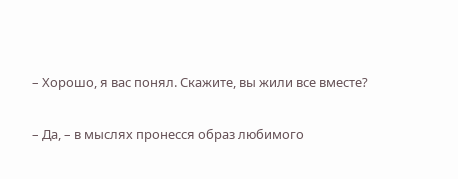– Хорошо, я вас понял. Скажите, вы жили все вместе?

– Да, – в мыслях пронесся образ любимого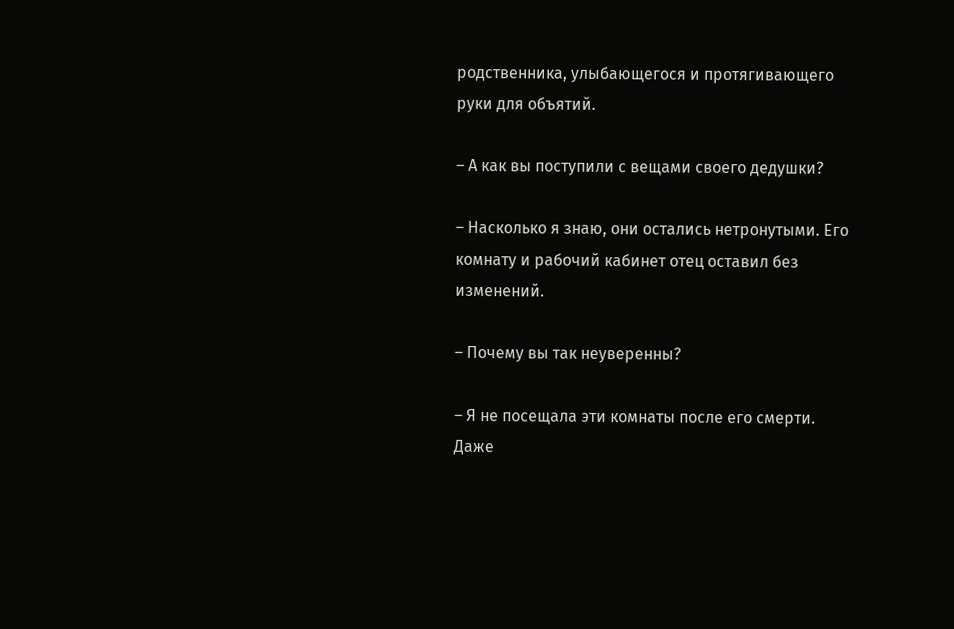родственника, улыбающегося и протягивающего руки для объятий.

– А как вы поступили с вещами своего дедушки?

– Насколько я знаю, они остались нетронутыми. Его комнату и рабочий кабинет отец оставил без изменений.

– Почему вы так неуверенны?

– Я не посещала эти комнаты после его смерти. Даже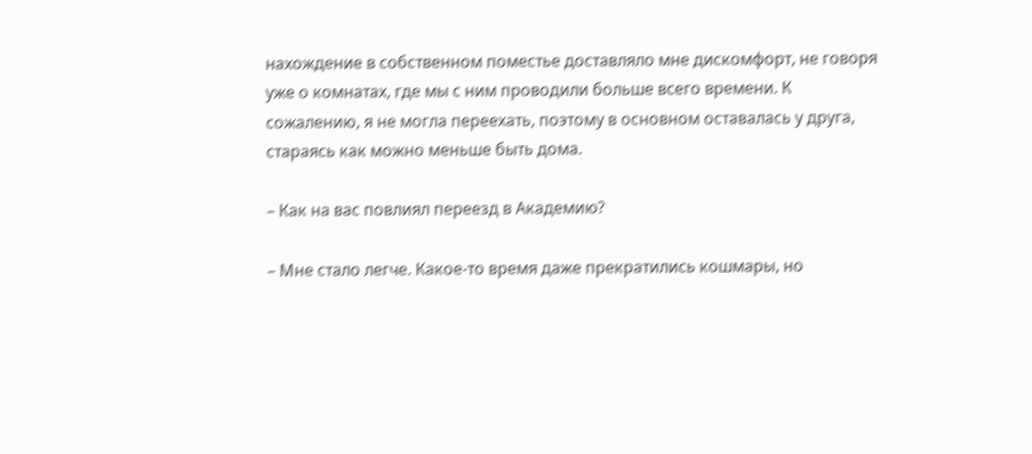нахождение в собственном поместье доставляло мне дискомфорт, не говоря уже о комнатах, где мы с ним проводили больше всего времени. К сожалению, я не могла переехать, поэтому в основном оставалась у друга, стараясь как можно меньше быть дома.

– Как на вас повлиял переезд в Академию?

– Мне стало легче. Какое-то время даже прекратились кошмары, но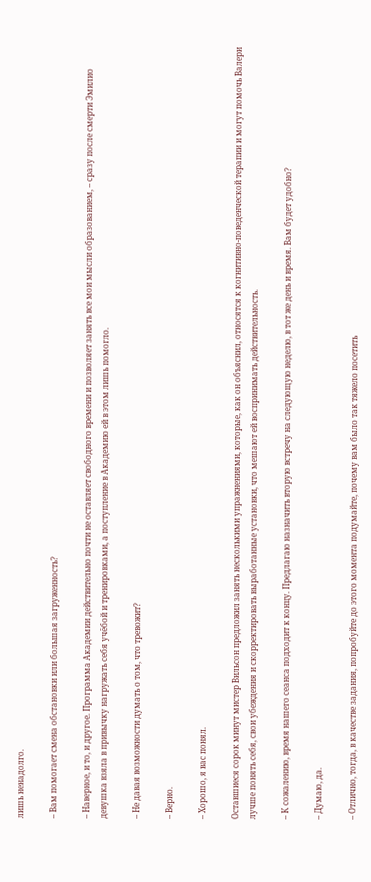лишь ненадолго.

– Вам помогает смена обстановки или большая загруженность?

– Наверное, и то, и другое. Программа Академии действительно почти не оставляет свободного времени и позволяет занять все мои мысли образованием, – сразу после смерти Эмилио девушка взяла в привычку нагружать себя учёбой и тренировками, а поступление в Академию ей в этом лишь помогло.

– Не давая возможности думать о том, что тревожит?

– Верно.

– Хорошо, я вас понял.

Оставшиеся сорок минут мистер Вильсон предложил занять несколькими упражнениями, которые, как он объяснил, относятся к когнитивно-поведенческой терапии и могут помочь Валери лучше понять себя, свои убеждения и скорректировать выработанные установки, что мешают ей воспринимать действительность.

– К сожалению, время нашего сеанса подходит к концу. Предлагаю назначить вторую встречу на следующую неделю, в тот же день и время. Вам будет удобно?

– Думаю, да.

– Отлично, тогда, в качестве задания, попробуйте до этого момента подумайте, почему вам было так тяжело посетить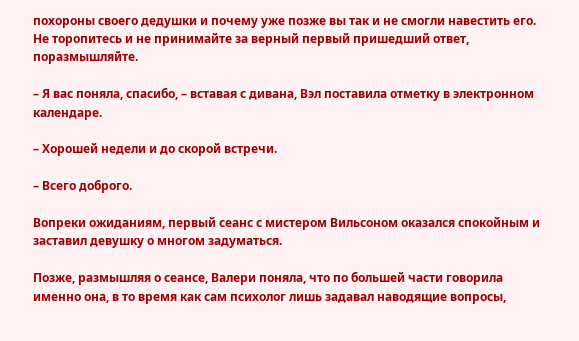похороны своего дедушки и почему уже позже вы так и не смогли навестить его. Не торопитесь и не принимайте за верный первый пришедший ответ, поразмышляйте.

– Я вас поняла, спасибо, – вставая с дивана, Вэл поставила отметку в электронном календаре.

– Хорошей недели и до скорой встречи.

– Всего доброго.

Вопреки ожиданиям, первый сеанс с мистером Вильсоном оказался спокойным и заставил девушку о многом задуматься.

Позже, размышляя о сеансе, Валери поняла, что по большей части говорила именно она, в то время как сам психолог лишь задавал наводящие вопросы,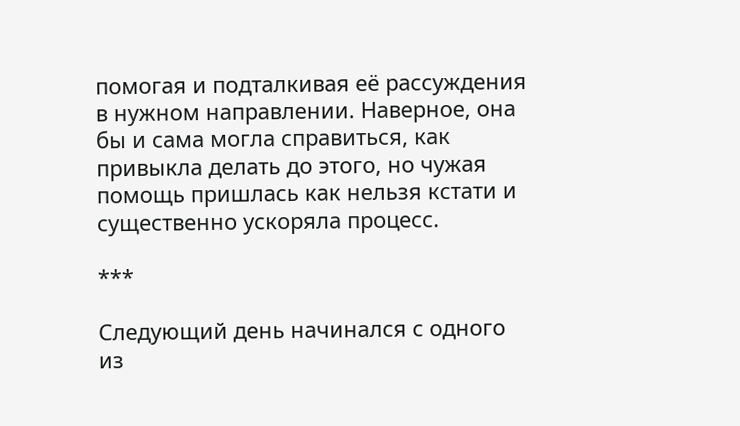помогая и подталкивая её рассуждения в нужном направлении. Наверное, она бы и сама могла справиться, как привыкла делать до этого, но чужая помощь пришлась как нельзя кстати и существенно ускоряла процесс.

***

Следующий день начинался с одного из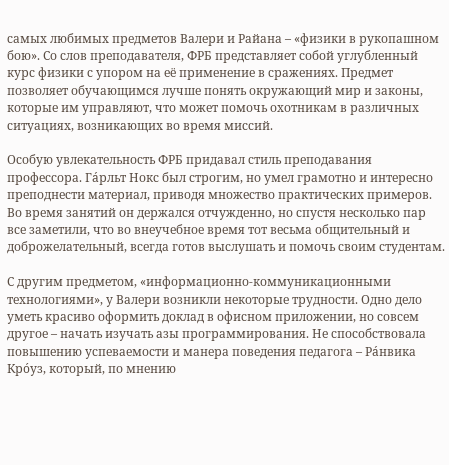самых любимых предметов Валери и Райана – «физики в рукопашном бою». Со слов преподавателя, ФРБ представляет собой углубленный курс физики с упором на её применение в сражениях. Предмет позволяет обучающимся лучше понять окружающий мир и законы, которые им управляют, что может помочь охотникам в различных ситуациях, возникающих во время миссий.

Особую увлекательность ФРБ придавал стиль преподавания профессора. Гáрльт Нокс был строгим, но умел грамотно и интересно преподнести материал, приводя множество практических примеров. Во время занятий он держался отчужденно, но спустя несколько пар все заметили, что во внеучебное время тот весьма общительный и доброжелательный, всегда готов выслушать и помочь своим студентам.

С другим предметом, «информационно-коммуникационными технологиями», у Валери возникли некоторые трудности. Одно дело уметь красиво оформить доклад в офисном приложении, но совсем другое – начать изучать азы программирования. Не способствовала повышению успеваемости и манера поведения педагога – Рáнвика Крóуз, который, по мнению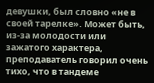девушки, был словно «не в своей тарелке». Может быть, из-за молодости или зажатого характера, преподаватель говорил очень тихо, что в тандеме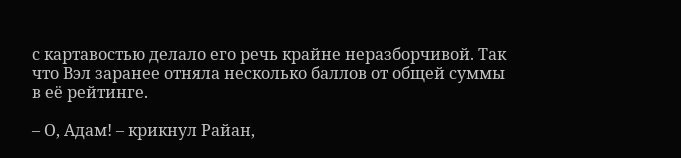с картавостью делало его речь крайне неразборчивой. Так что Вэл заранее отняла несколько баллов от общей суммы в её рейтинге.

– О, Адам! – крикнул Райан,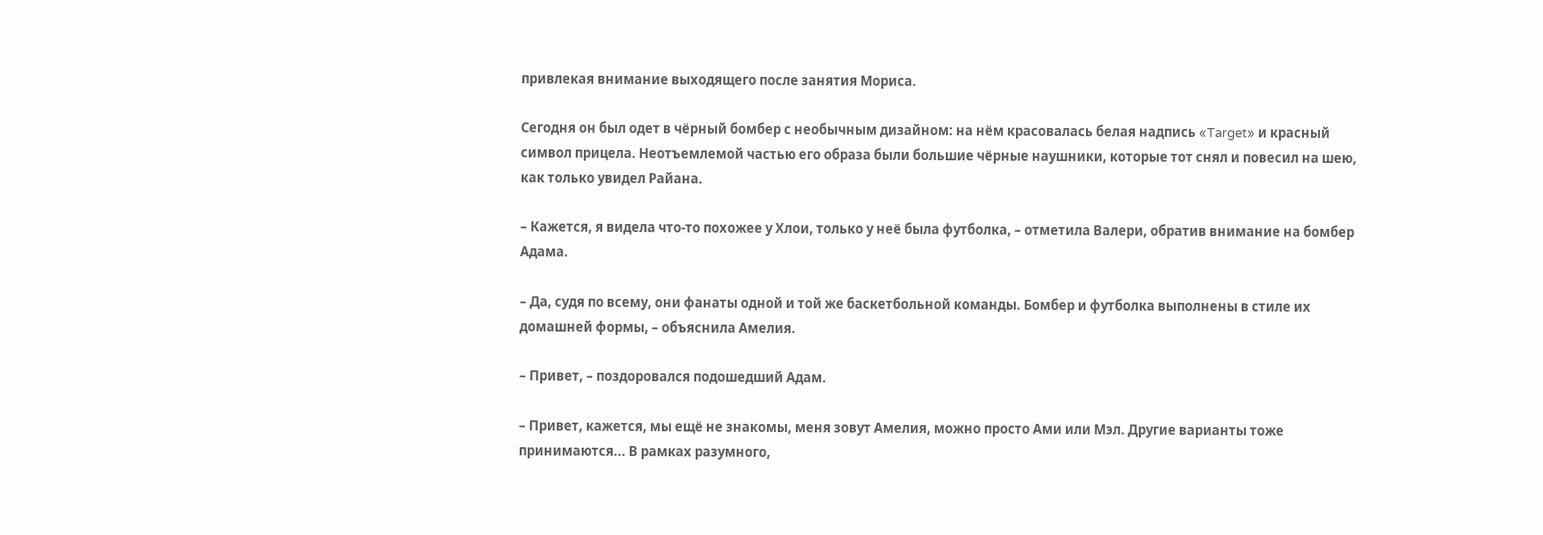привлекая внимание выходящего после занятия Мориса.

Сегодня он был одет в чёрный бомбер с необычным дизайном: на нём красовалась белая надпись «Target» и красный символ прицела. Неотъемлемой частью его образа были большие чёрные наушники, которые тот снял и повесил на шею, как только увидел Райана.

– Кажется, я видела что-то похожее у Хлои, только у неё была футболка, – отметила Валери, обратив внимание на бомбер Адама.

– Да, судя по всему, они фанаты одной и той же баскетбольной команды. Бомбер и футболка выполнены в стиле их домашней формы, – объяснила Амелия.

– Привет, – поздоровался подошедший Адам.

– Привет, кажется, мы ещё не знакомы, меня зовут Амелия, можно просто Ами или Мэл. Другие варианты тоже принимаются... В рамках разумного,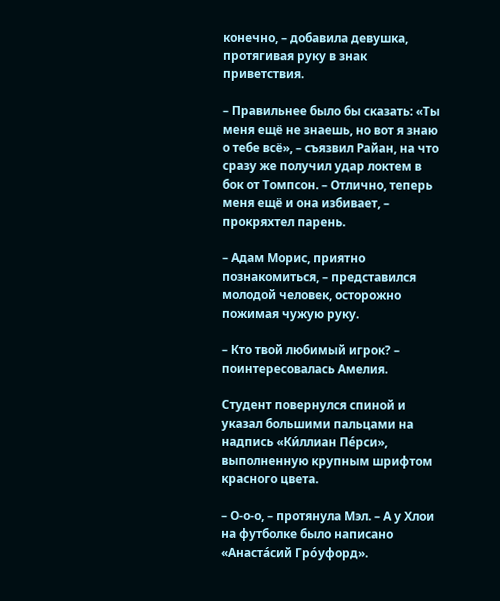конечно, – добавила девушка, протягивая руку в знак приветствия.

– Правильнее было бы сказать: «Ты меня ещё не знаешь, но вот я знаю о тебе всё», – съязвил Райан, на что сразу же получил удар локтем в бок от Томпсон. – Отлично, теперь меня ещё и она избивает, – прокряхтел парень.

– Адам Морис, приятно познакомиться, – представился молодой человек, осторожно пожимая чужую руку.

– Кто твой любимый игрок? – поинтересовалась Амелия.

Студент повернулся спиной и указал большими пальцами на надпись «Ки́ллиан Пéрси», выполненную крупным шрифтом красного цвета.

– О-о-о, – протянула Мэл. – А у Хлои на футболке было написано «Анастáсий Грóуфорд».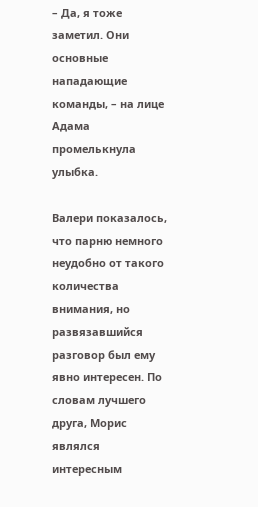– Да, я тоже заметил. Они основные нападающие команды, – на лице Адама промелькнула улыбка.

Валери показалось, что парню немного неудобно от такого количества внимания, но развязавшийся разговор был ему явно интересен. По словам лучшего друга, Морис являлся интересным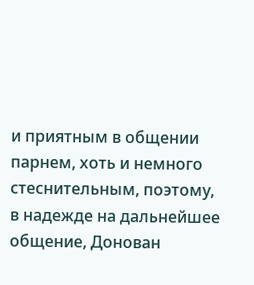и приятным в общении парнем, хоть и немного стеснительным, поэтому, в надежде на дальнейшее общение, Донован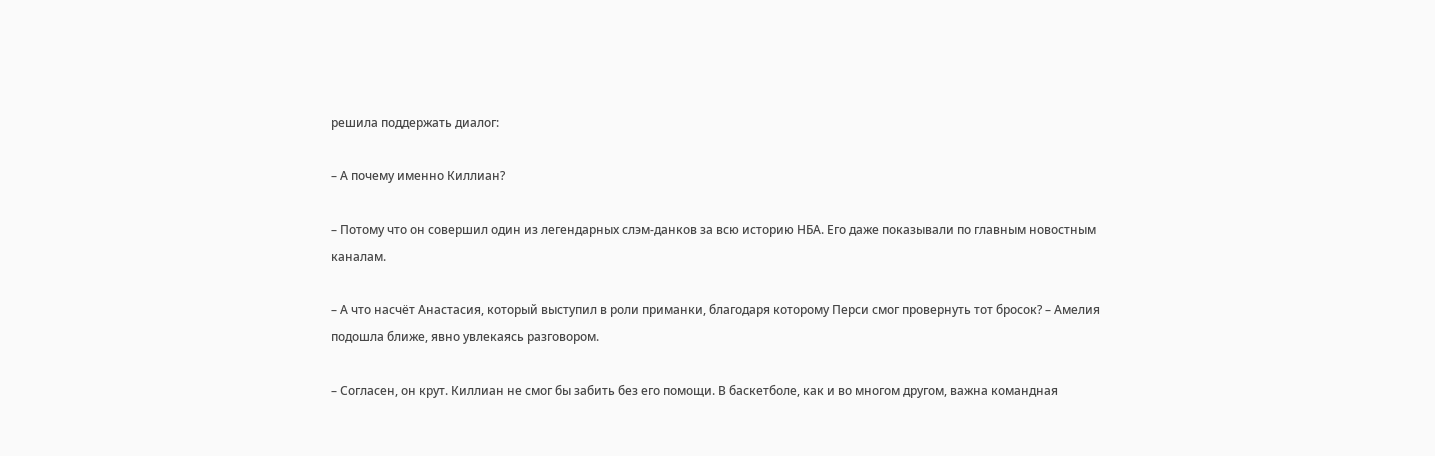решила поддержать диалог:

– А почему именно Киллиан?

– Потому что он совершил один из легендарных слэм-данков за всю историю НБА. Его даже показывали по главным новостным каналам.

– А что насчёт Анастасия, который выступил в роли приманки, благодаря которому Перси смог провернуть тот бросок? – Амелия подошла ближе, явно увлекаясь разговором.

– Согласен, он крут. Киллиан не смог бы забить без его помощи. В баскетболе, как и во многом другом, важна командная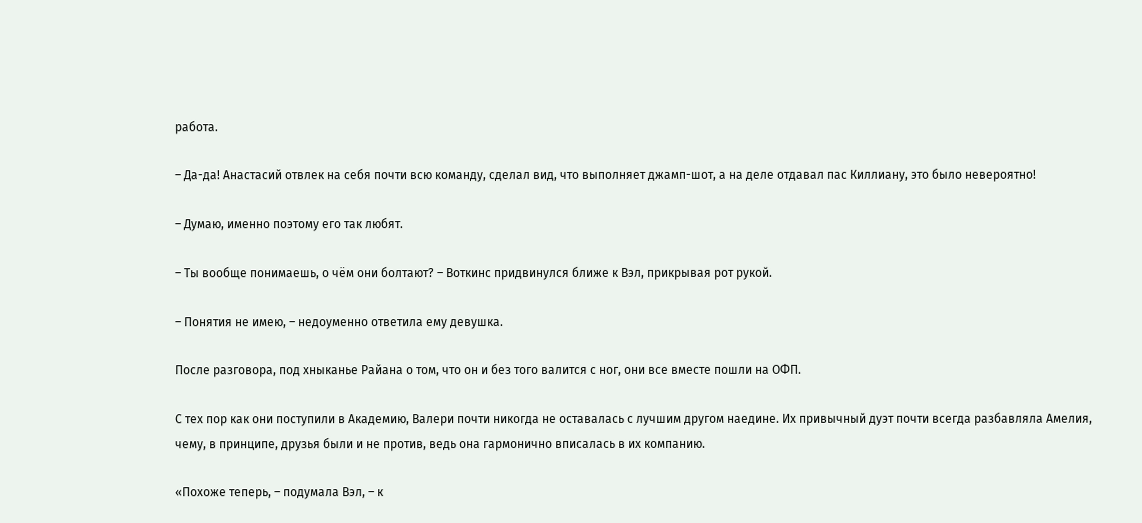работа.

– Да-да! Анастасий отвлек на себя почти всю команду, сделал вид, что выполняет джамп-шот, а на деле отдавал пас Киллиану, это было невероятно!

– Думаю, именно поэтому его так любят.

– Ты вообще понимаешь, о чём они болтают? – Воткинс придвинулся ближе к Вэл, прикрывая рот рукой.

– Понятия не имею, – недоуменно ответила ему девушка.

После разговора, под хныканье Райана о том, что он и без того валится с ног, они все вместе пошли на ОФП.

С тех пор как они поступили в Академию, Валери почти никогда не оставалась с лучшим другом наедине. Их привычный дуэт почти всегда разбавляла Амелия, чему, в принципе, друзья были и не против, ведь она гармонично вписалась в их компанию.

«Похоже теперь, – подумала Вэл, – к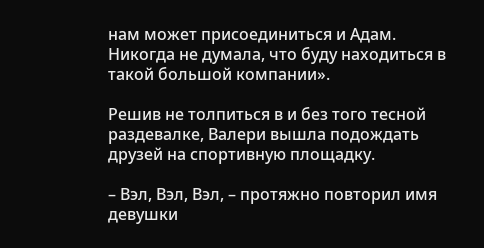нам может присоединиться и Адам. Никогда не думала, что буду находиться в такой большой компании».

Решив не толпиться в и без того тесной раздевалке, Валери вышла подождать друзей на спортивную площадку.

– Вэл, Вэл, Вэл, – протяжно повторил имя девушки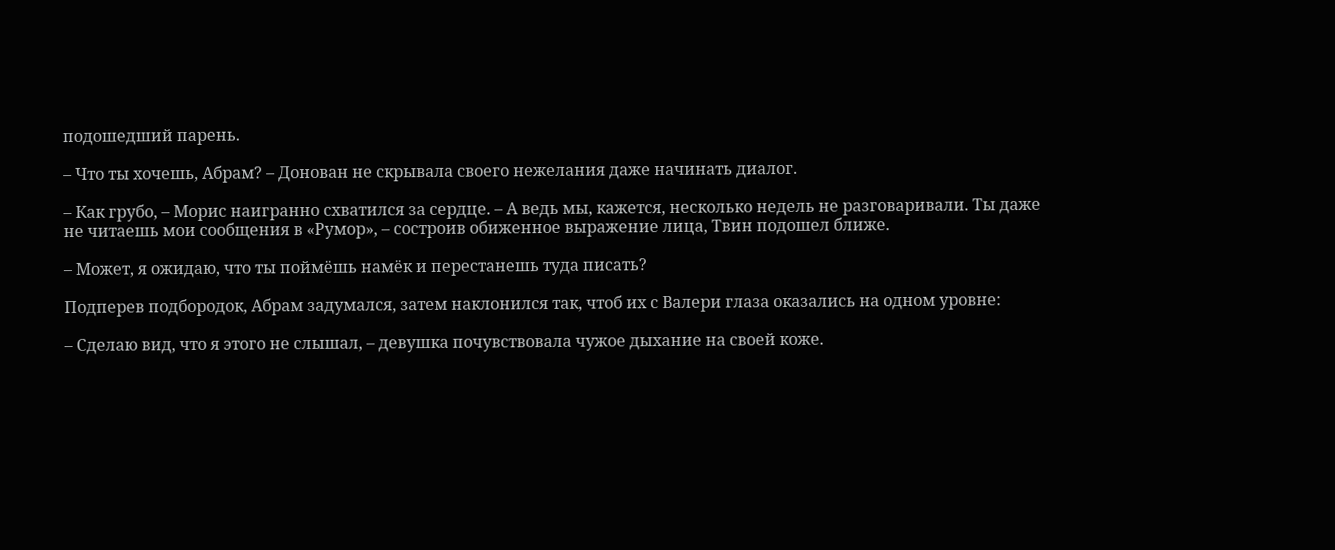подошедший парень.

– Что ты хочешь, Абрам? – Донован не скрывала своего нежелания даже начинать диалог.

– Как грубо, – Морис наигранно схватился за сердце. – А ведь мы, кажется, несколько недель не разговаривали. Ты даже не читаешь мои сообщения в «Румор», – состроив обиженное выражение лица, Твин подошел ближе.

– Может, я ожидаю, что ты поймёшь намёк и перестанешь туда писать?

Подперев подбородок, Абрам задумался, затем наклонился так, чтоб их с Валери глаза оказались на одном уровне:

– Сделаю вид, что я этого не слышал, – девушка почувствовала чужое дыхание на своей коже.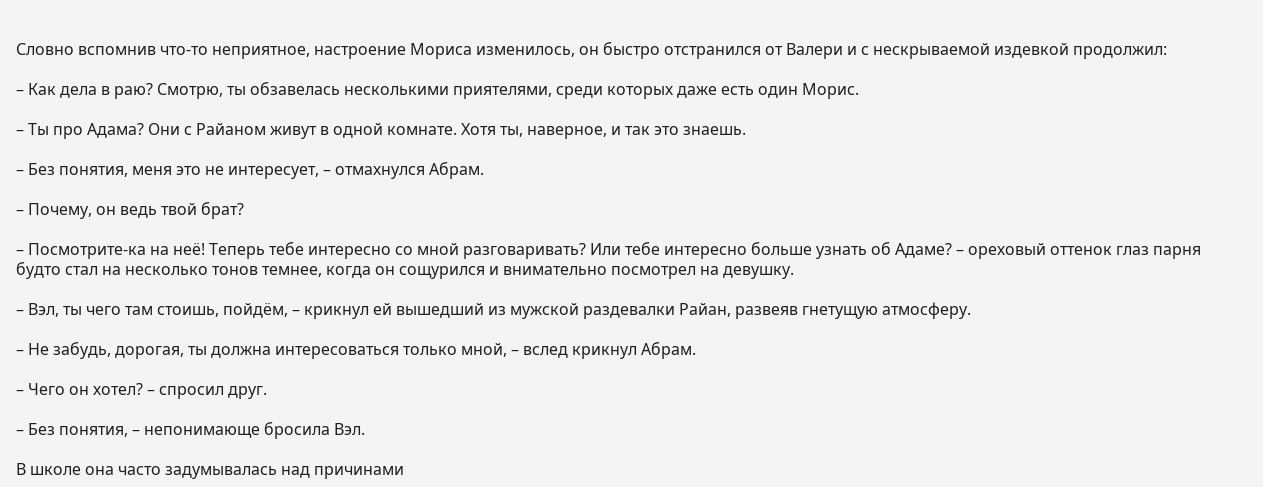Словно вспомнив что-то неприятное, настроение Мориса изменилось, он быстро отстранился от Валери и с нескрываемой издевкой продолжил:

– Как дела в раю? Смотрю, ты обзавелась несколькими приятелями, среди которых даже есть один Морис.

– Ты про Адама? Они с Райаном живут в одной комнате. Хотя ты, наверное, и так это знаешь.

– Без понятия, меня это не интересует, – отмахнулся Абрам.

– Почему, он ведь твой брат?

– Посмотрите-ка на неё! Теперь тебе интересно со мной разговаривать? Или тебе интересно больше узнать об Адаме? – ореховый оттенок глаз парня будто стал на несколько тонов темнее, когда он сощурился и внимательно посмотрел на девушку.

– Вэл, ты чего там стоишь, пойдём, – крикнул ей вышедший из мужской раздевалки Райан, развеяв гнетущую атмосферу.

– Не забудь, дорогая, ты должна интересоваться только мной, – вслед крикнул Абрам.

– Чего он хотел? – спросил друг.

– Без понятия, – непонимающе бросила Вэл.

В школе она часто задумывалась над причинами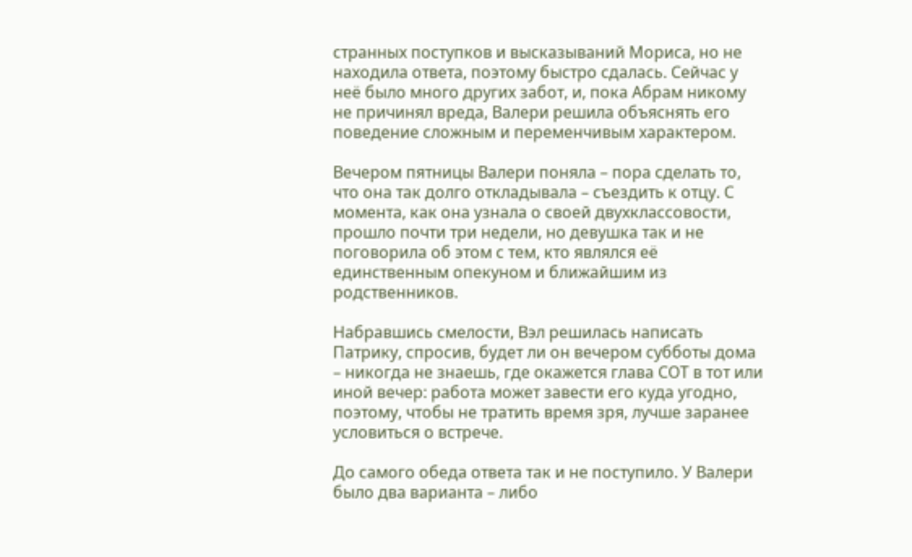странных поступков и высказываний Мориса, но не находила ответа, поэтому быстро сдалась. Сейчас у неё было много других забот, и, пока Абрам никому не причинял вреда, Валери решила объяснять его поведение сложным и переменчивым характером.

Вечером пятницы Валери поняла – пора сделать то, что она так долго откладывала – съездить к отцу. С момента, как она узнала о своей двухклассовости, прошло почти три недели, но девушка так и не поговорила об этом с тем, кто являлся её единственным опекуном и ближайшим из родственников.

Набравшись смелости, Вэл решилась написать Патрику, спросив, будет ли он вечером субботы дома – никогда не знаешь, где окажется глава СОТ в тот или иной вечер: работа может завести его куда угодно, поэтому, чтобы не тратить время зря, лучше заранее условиться о встрече.

До самого обеда ответа так и не поступило. У Валери было два варианта – либо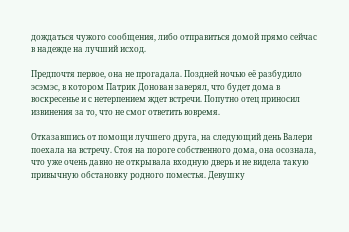дождаться чужого сообщения, либо отправиться домой прямо сейчас в надежде на лучший исход.

Предпочтя первое, она не прогадала. Поздней ночью её разбудило эсэмэс, в котором Патрик Донован заверял, что будет дома в воскресенье и с нетерпением ждет встречи. Попутно отец приносил извинения за то, что не смог ответить вовремя.

Отказавшись от помощи лучшего друга, на следующий день Валери поехала на встречу. Стоя на пороге собственного дома, она осознала, что уже очень давно не открывала входную дверь и не видела такую привычную обстановку родного поместья. Девушку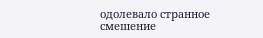одолевало странное смешение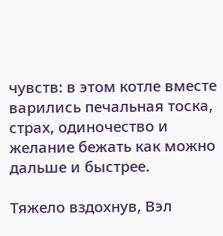чувств: в этом котле вместе варились печальная тоска, страх, одиночество и желание бежать как можно дальше и быстрее.

Тяжело вздохнув, Вэл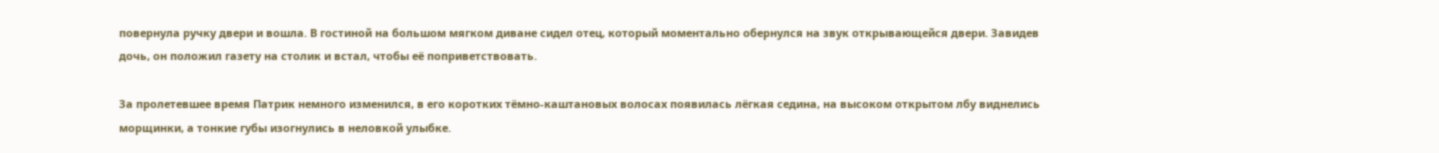повернула ручку двери и вошла. В гостиной на большом мягком диване сидел отец, который моментально обернулся на звук открывающейся двери. Завидев дочь, он положил газету на столик и встал, чтобы её поприветствовать.

За пролетевшее время Патрик немного изменился, в его коротких тёмно-каштановых волосах появилась лёгкая седина, на высоком открытом лбу виднелись морщинки, а тонкие губы изогнулись в неловкой улыбке.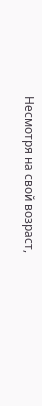Несмотря на свой возраст,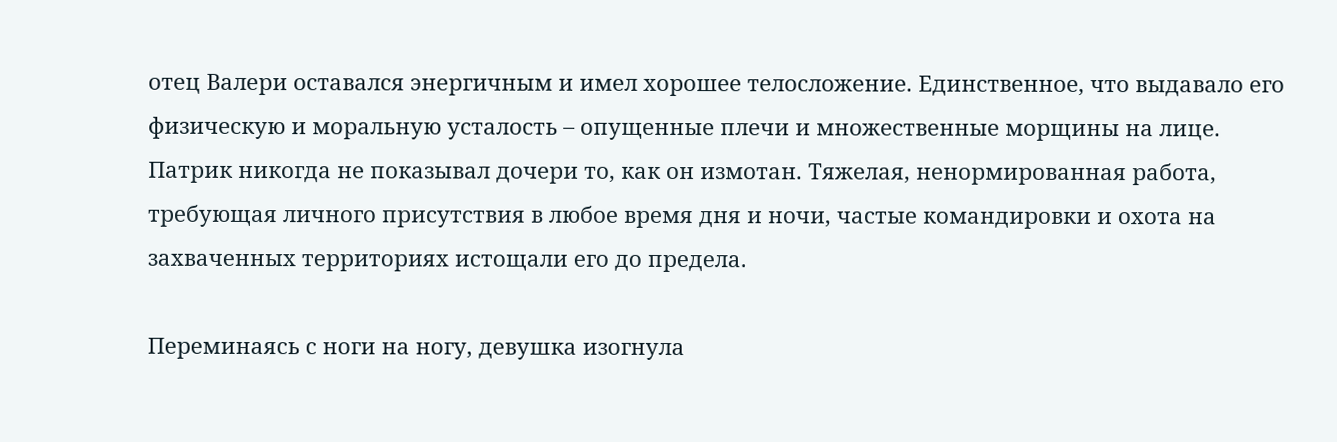отец Валери оставался энергичным и имел хорошее телосложение. Единственное, что выдавало его физическую и моральную усталость – опущенные плечи и множественные морщины на лице. Патрик никогда не показывал дочери то, как он измотан. Тяжелая, ненормированная работа, требующая личного присутствия в любое время дня и ночи, частые командировки и охота на захваченных территориях истощали его до предела.

Переминаясь с ноги на ногу, девушка изогнула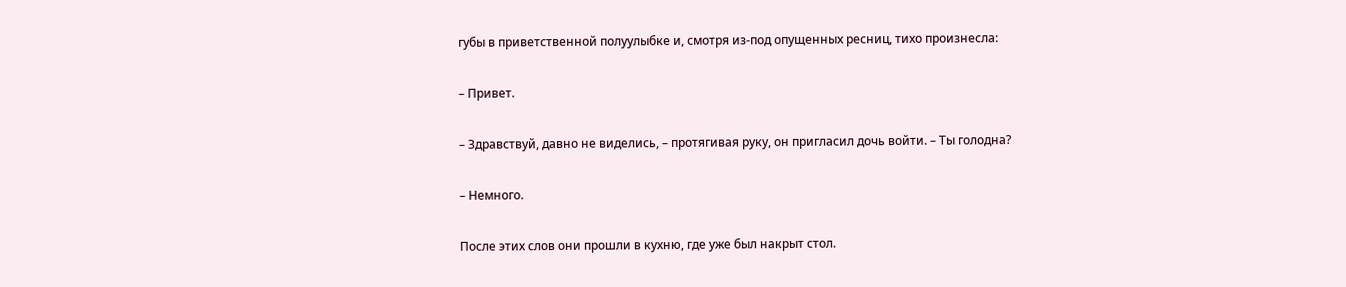губы в приветственной полуулыбке и, смотря из-под опущенных ресниц, тихо произнесла:

– Привет.

– Здравствуй, давно не виделись, – протягивая руку, он пригласил дочь войти. – Ты голодна?

– Немного.

После этих слов они прошли в кухню, где уже был накрыт стол.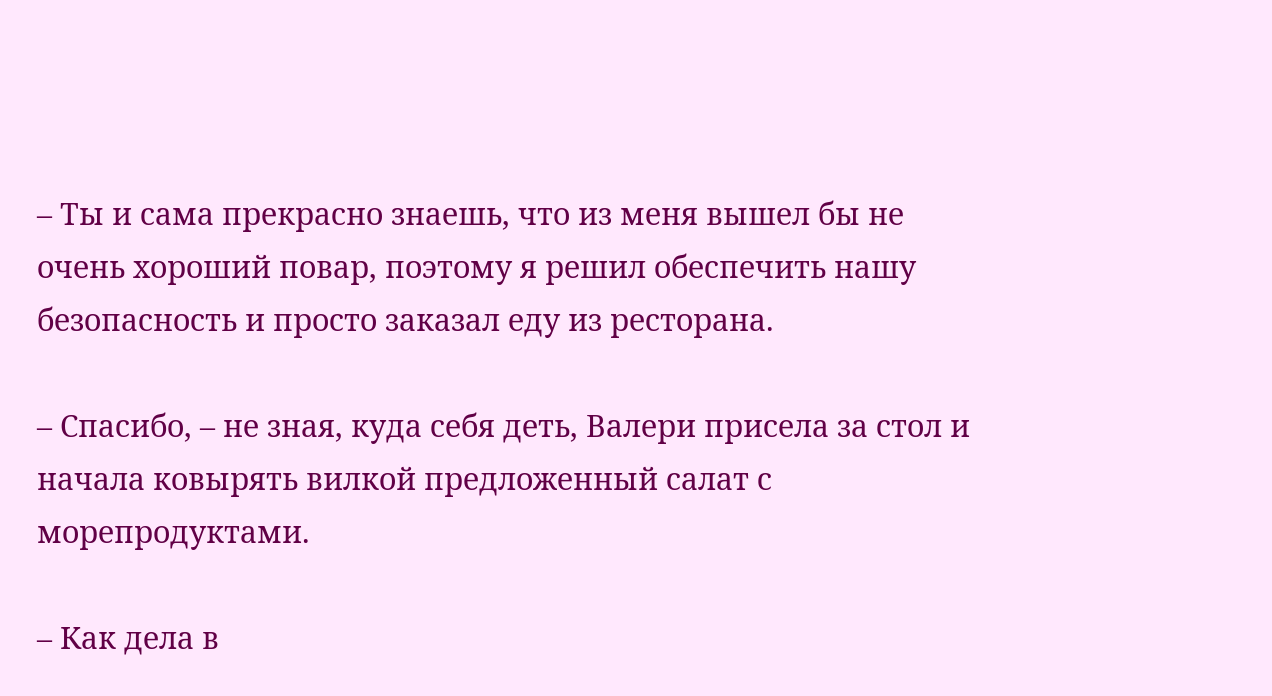– Ты и сама прекрасно знаешь, что из меня вышел бы не очень хороший повар, поэтому я решил обеспечить нашу безопасность и просто заказал еду из ресторана.

– Спасибо, – не зная, куда себя деть, Валери присела за стол и начала ковырять вилкой предложенный салат с морепродуктами.

– Как дела в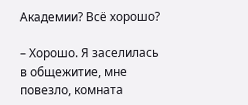Академии? Всё хорошо?

– Хорошо. Я заселилась в общежитие, мне повезло, комната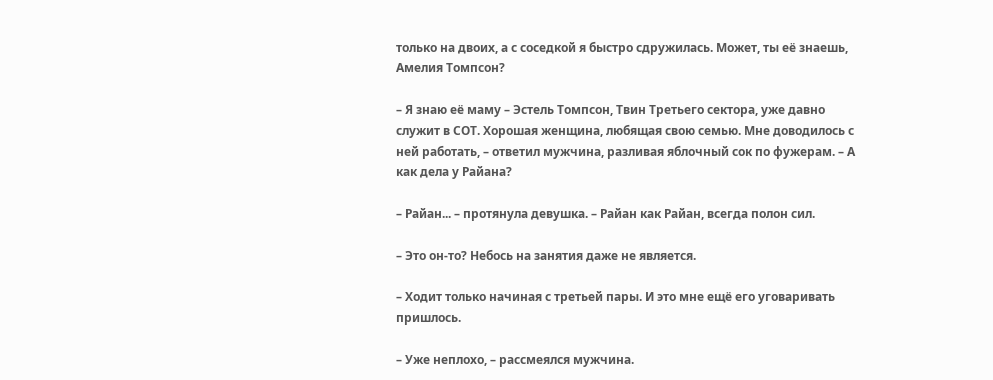только на двоих, а с соседкой я быстро сдружилась. Может, ты её знаешь, Амелия Томпсон?

– Я знаю её маму – Эстель Томпсон, Твин Третьего сектора, уже давно служит в СОТ. Хорошая женщина, любящая свою семью. Мне доводилось с ней работать, – ответил мужчина, разливая яблочный сок по фужерам. – А как дела у Райана?

– Райан... – протянула девушка. – Райан как Райан, всегда полон сил.

– Это он-то? Небось на занятия даже не является.

– Ходит только начиная с третьей пары. И это мне ещё его уговаривать пришлось.

– Уже неплохо, – рассмеялся мужчина.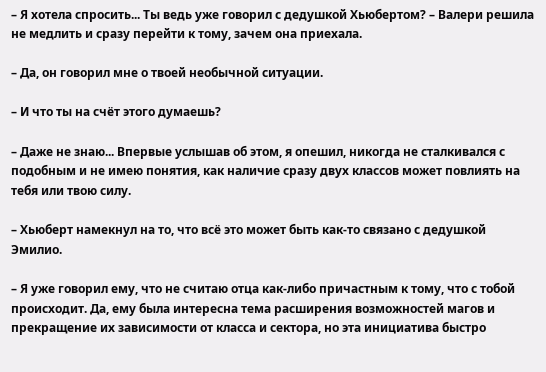– Я хотела спросить... Ты ведь уже говорил с дедушкой Хьюбертом? – Валери решила не медлить и сразу перейти к тому, зачем она приехала.

– Да, он говорил мне о твоей необычной ситуации.

– И что ты на счёт этого думаешь?

– Даже не знаю... Впервые услышав об этом, я опешил, никогда не сталкивался с подобным и не имею понятия, как наличие сразу двух классов может повлиять на тебя или твою силу.

– Хьюберт намекнул на то, что всё это может быть как-то связано с дедушкой Эмилио.

– Я уже говорил ему, что не считаю отца как-либо причастным к тому, что с тобой происходит. Да, ему была интересна тема расширения возможностей магов и прекращение их зависимости от класса и сектора, но эта инициатива быстро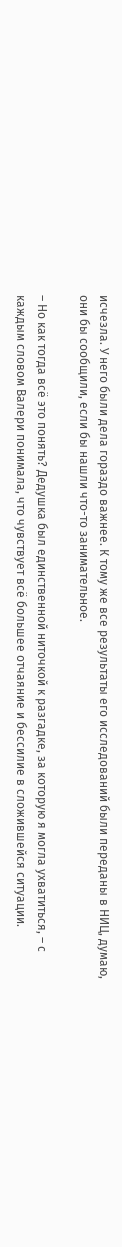исчезла. У него были дела гораздо важнее. К тому же все результаты его исследований были переданы в НИЦ, думаю, они бы сообщили, если бы нашли что-то занимательное.

– Но как тогда всё это понять? Дедушка был единственной ниточкой к разгадке, за которую я могла ухватиться, – с каждым словом Валери понимала, что чувствует всё большее отчаяние и бессилие в сложившейся ситуации.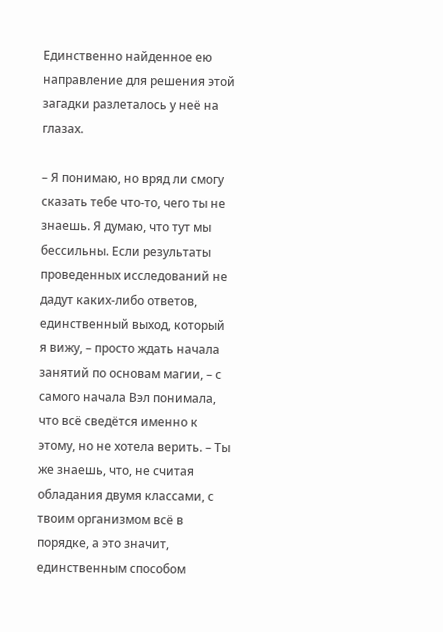Единственно найденное ею направление для решения этой загадки разлеталось у неё на глазах.

– Я понимаю, но вряд ли смогу сказать тебе что-то, чего ты не знаешь. Я думаю, что тут мы бессильны. Если результаты проведенных исследований не дадут каких-либо ответов, единственный выход, который я вижу, – просто ждать начала занятий по основам магии, – с самого начала Вэл понимала, что всё сведётся именно к этому, но не хотела верить. – Ты же знаешь, что, не считая обладания двумя классами, с твоим организмом всё в порядке, а это значит, единственным способом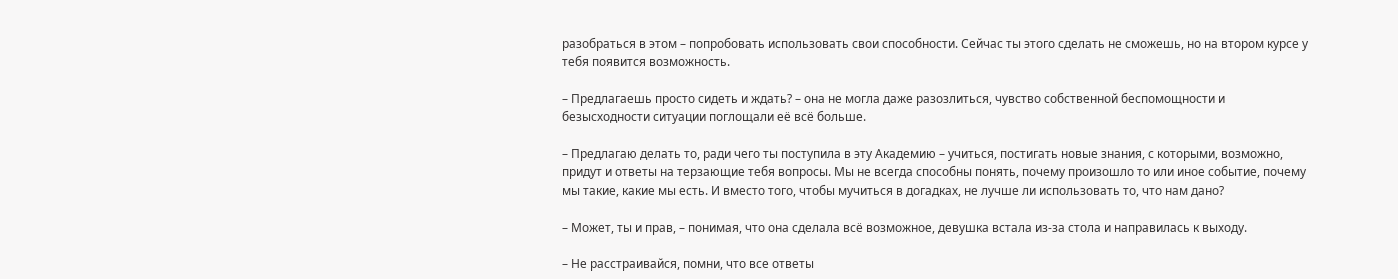разобраться в этом – попробовать использовать свои способности. Сейчас ты этого сделать не сможешь, но на втором курсе у тебя появится возможность.

– Предлагаешь просто сидеть и ждать? – она не могла даже разозлиться, чувство собственной беспомощности и безысходности ситуации поглощали её всё больше.

– Предлагаю делать то, ради чего ты поступила в эту Академию – учиться, постигать новые знания, с которыми, возможно, придут и ответы на терзающие тебя вопросы. Мы не всегда способны понять, почему произошло то или иное событие, почему мы такие, какие мы есть. И вместо того, чтобы мучиться в догадках, не лучше ли использовать то, что нам дано?

– Может, ты и прав, – понимая, что она сделала всё возможное, девушка встала из-за стола и направилась к выходу.

– Не расстраивайся, помни, что все ответы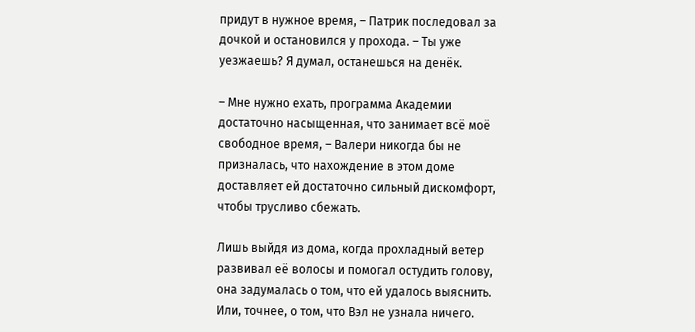придут в нужное время, – Патрик последовал за дочкой и остановился у прохода. – Ты уже уезжаешь? Я думал, останешься на денёк.

– Мне нужно ехать, программа Академии достаточно насыщенная, что занимает всё моё свободное время, – Валери никогда бы не призналась, что нахождение в этом доме доставляет ей достаточно сильный дискомфорт, чтобы трусливо сбежать.

Лишь выйдя из дома, когда прохладный ветер развивал её волосы и помогал остудить голову, она задумалась о том, что ей удалось выяснить. Или, точнее, о том, что Вэл не узнала ничего.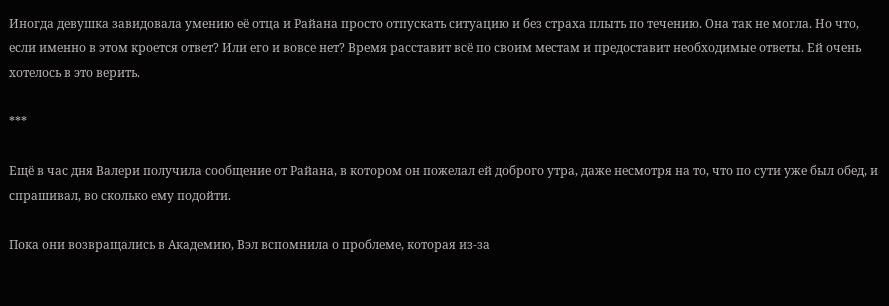Иногда девушка завидовала умению её отца и Райана просто отпускать ситуацию и без страха плыть по течению. Она так не могла. Но что, если именно в этом кроется ответ? Или его и вовсе нет? Время расставит всё по своим местам и предоставит необходимые ответы. Ей очень хотелось в это верить.

***

Ещё в час дня Валери получила сообщение от Райана, в котором он пожелал ей доброго утра, даже несмотря на то, что по сути уже был обед, и спрашивал, во сколько ему подойти.

Пока они возвращались в Академию, Вэл вспомнила о проблеме, которая из-за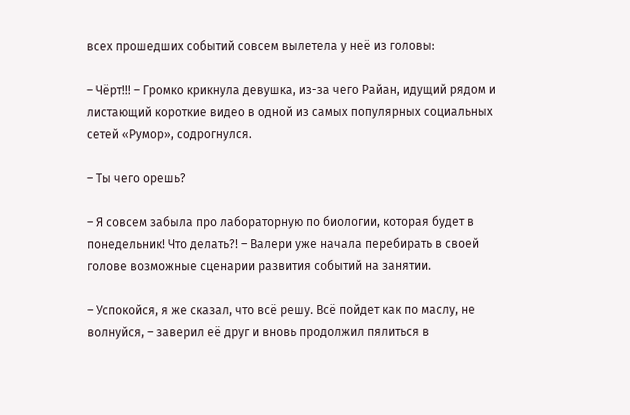всех прошедших событий совсем вылетела у неё из головы:

– Чёрт!!! – Громко крикнула девушка, из-за чего Райан, идущий рядом и листающий короткие видео в одной из самых популярных социальных сетей «Румор», содрогнулся.

– Ты чего орешь?

– Я совсем забыла про лабораторную по биологии, которая будет в понедельник! Что делать?! – Валери уже начала перебирать в своей голове возможные сценарии развития событий на занятии.

– Успокойся, я же сказал, что всё решу. Всё пойдет как по маслу, не волнуйся, – заверил её друг и вновь продолжил пялиться в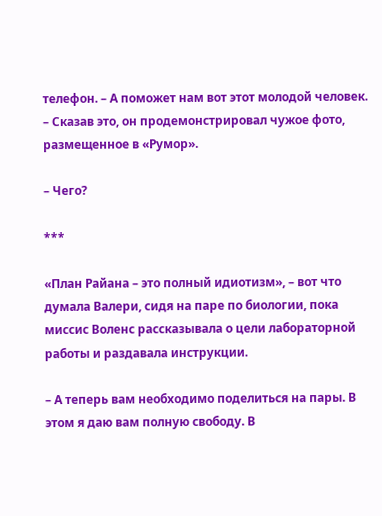телефон. – А поможет нам вот этот молодой человек. – Сказав это, он продемонстрировал чужое фото, размещенное в «Румор».

– Чего?

***

«План Райана – это полный идиотизм», – вот что думала Валери, сидя на паре по биологии, пока миссис Воленс рассказывала о цели лабораторной работы и раздавала инструкции.

– А теперь вам необходимо поделиться на пары. В этом я даю вам полную свободу. В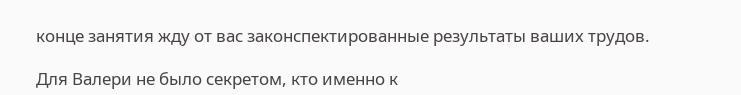конце занятия жду от вас законспектированные результаты ваших трудов.

Для Валери не было секретом, кто именно к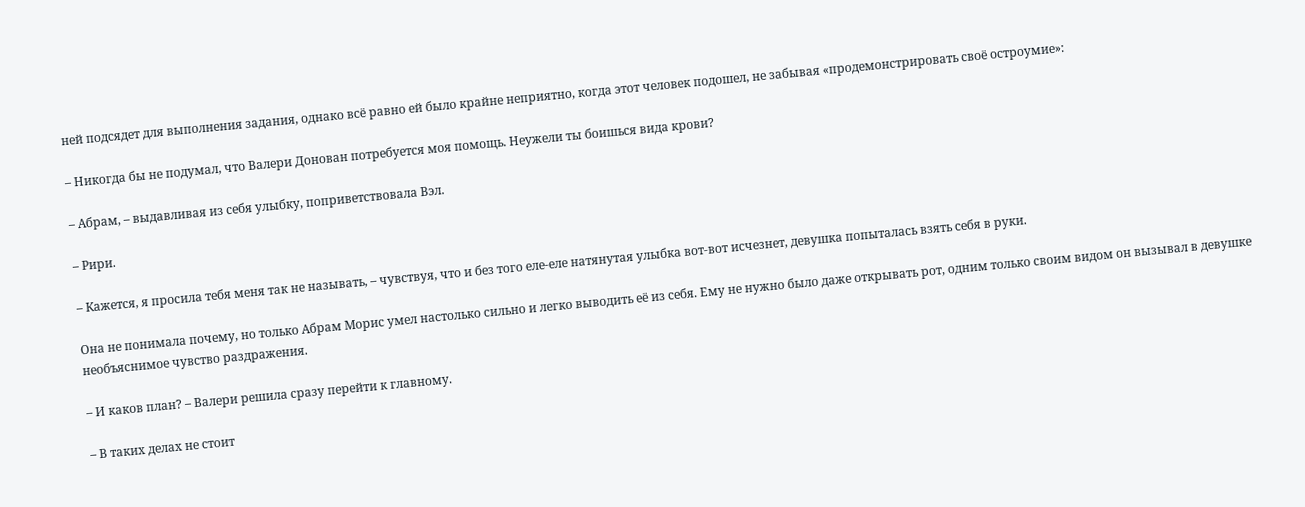ней подсядет для выполнения задания, однако всё равно ей было крайне неприятно, когда этот человек подошел, не забывая «продемонстрировать своё остроумие»:

– Никогда бы не подумал, что Валери Донован потребуется моя помощь. Неужели ты боишься вида крови?

– Абрам, – выдавливая из себя улыбку, поприветствовала Вэл.

– Рири.

– Кажется, я просила тебя меня так не называть, – чувствуя, что и без того еле-еле натянутая улыбка вот-вот исчезнет, девушка попыталась взять себя в руки.

Она не понимала почему, но только Абрам Морис умел настолько сильно и легко выводить её из себя. Ему не нужно было даже открывать рот, одним только своим видом он вызывал в девушке необъяснимое чувство раздражения.

– И каков план? – Валери решила сразу перейти к главному.

– В таких делах не стоит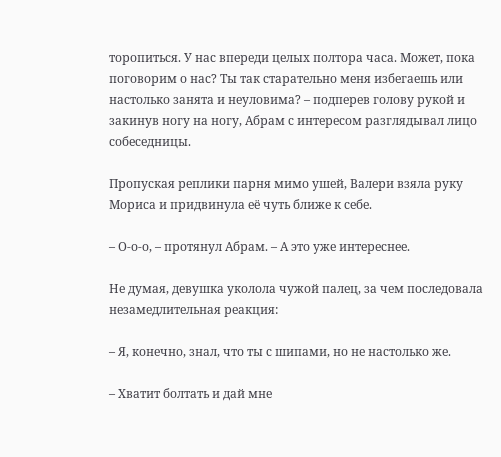торопиться. У нас впереди целых полтора часа. Может, пока поговорим о нас? Ты так старательно меня избегаешь или настолько занята и неуловима? – подперев голову рукой и закинув ногу на ногу, Абрам с интересом разглядывал лицо собеседницы.

Пропуская реплики парня мимо ушей, Валери взяла руку Мориса и придвинула её чуть ближе к себе.

– О-о-о, – протянул Абрам. – А это уже интереснее.

Не думая, девушка уколола чужой палец, за чем последовала незамедлительная реакция:

– Я, конечно, знал, что ты с шипами, но не настолько же.

– Хватит болтать и дай мне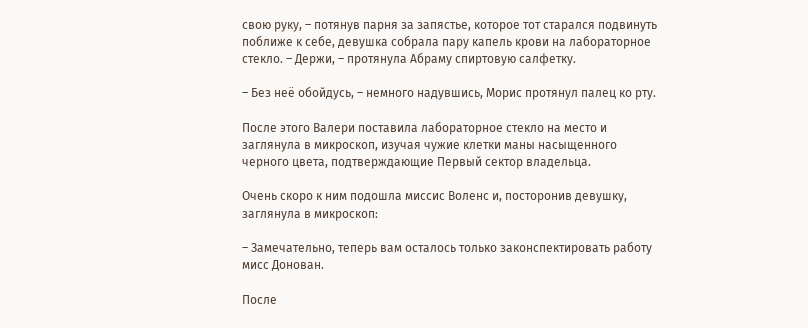свою руку, – потянув парня за запястье, которое тот старался подвинуть поближе к себе, девушка собрала пару капель крови на лабораторное стекло. – Держи, – протянула Абраму спиртовую салфетку.

– Без неё обойдусь, – немного надувшись, Морис протянул палец ко рту.

После этого Валери поставила лабораторное стекло на место и заглянула в микроскоп, изучая чужие клетки маны насыщенного черного цвета, подтверждающие Первый сектор владельца.

Очень скоро к ним подошла миссис Воленс и, посторонив девушку, заглянула в микроскоп:

– Замечательно, теперь вам осталось только законспектировать работу мисс Донован.

После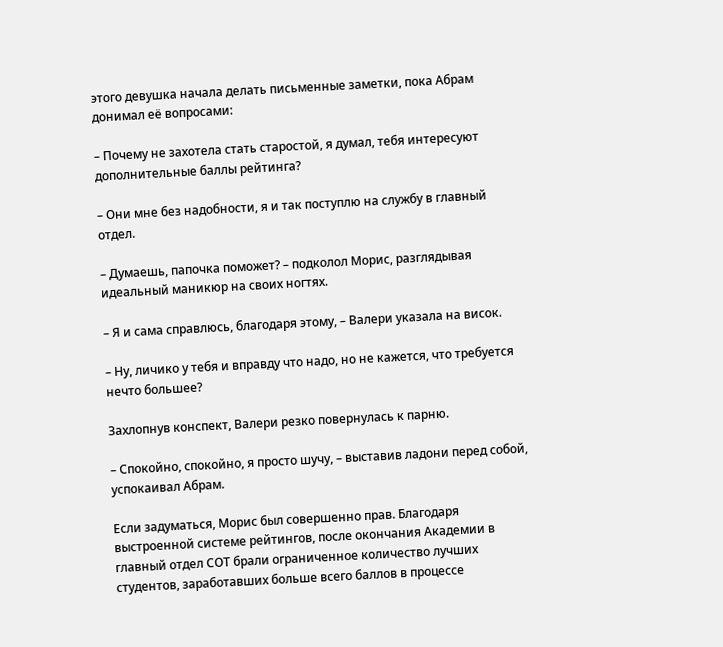этого девушка начала делать письменные заметки, пока Абрам донимал её вопросами:

– Почему не захотела стать старостой, я думал, тебя интересуют дополнительные баллы рейтинга?

– Они мне без надобности, я и так поступлю на службу в главный отдел.

– Думаешь, папочка поможет? – подколол Морис, разглядывая идеальный маникюр на своих ногтях.

– Я и сама справлюсь, благодаря этому, – Валери указала на висок.

– Ну, личико у тебя и вправду что надо, но не кажется, что требуется нечто большее?

Захлопнув конспект, Валери резко повернулась к парню.

– Спокойно, спокойно, я просто шучу, – выставив ладони перед собой, успокаивал Абрам.

Если задуматься, Морис был совершенно прав. Благодаря выстроенной системе рейтингов, после окончания Академии в главный отдел СОТ брали ограниченное количество лучших студентов, заработавших больше всего баллов в процессе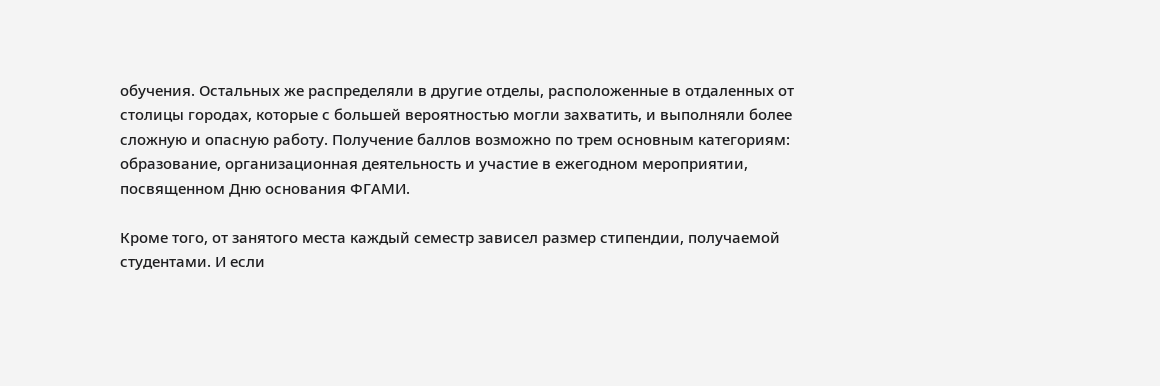обучения. Остальных же распределяли в другие отделы, расположенные в отдаленных от столицы городах, которые с большей вероятностью могли захватить, и выполняли более сложную и опасную работу. Получение баллов возможно по трем основным категориям: образование, организационная деятельность и участие в ежегодном мероприятии, посвященном Дню основания ФГАМИ.

Кроме того, от занятого места каждый семестр зависел размер стипендии, получаемой студентами. И если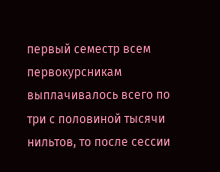первый семестр всем первокурсникам выплачивалось всего по три с половиной тысячи нильтов, то после сессии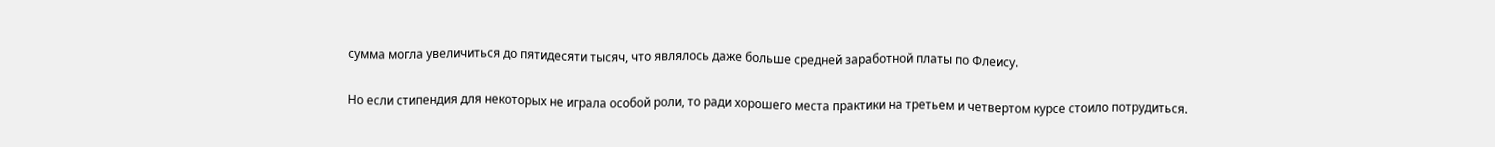сумма могла увеличиться до пятидесяти тысяч, что являлось даже больше средней заработной платы по Флеису.

Но если стипендия для некоторых не играла особой роли, то ради хорошего места практики на третьем и четвертом курсе стоило потрудиться.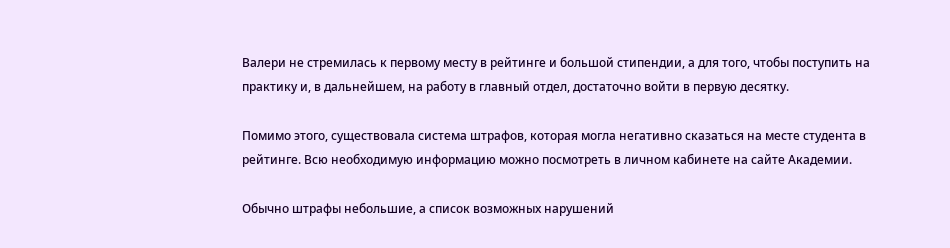Валери не стремилась к первому месту в рейтинге и большой стипендии, а для того, чтобы поступить на практику и, в дальнейшем, на работу в главный отдел, достаточно войти в первую десятку.

Помимо этого, существовала система штрафов, которая могла негативно сказаться на месте студента в рейтинге. Всю необходимую информацию можно посмотреть в личном кабинете на сайте Академии.

Обычно штрафы небольшие, а список возможных нарушений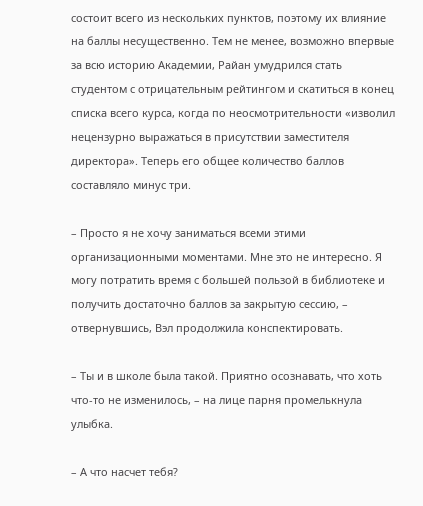состоит всего из нескольких пунктов, поэтому их влияние на баллы несущественно. Тем не менее, возможно впервые за всю историю Академии, Райан умудрился стать студентом с отрицательным рейтингом и скатиться в конец списка всего курса, когда по неосмотрительности «изволил нецензурно выражаться в присутствии заместителя директора». Теперь его общее количество баллов составляло минус три.

– Просто я не хочу заниматься всеми этими организационными моментами. Мне это не интересно. Я могу потратить время с большей пользой в библиотеке и получить достаточно баллов за закрытую сессию, – отвернувшись, Вэл продолжила конспектировать.

– Ты и в школе была такой. Приятно осознавать, что хоть что-то не изменилось, – на лице парня промелькнула улыбка.

– А что насчет тебя?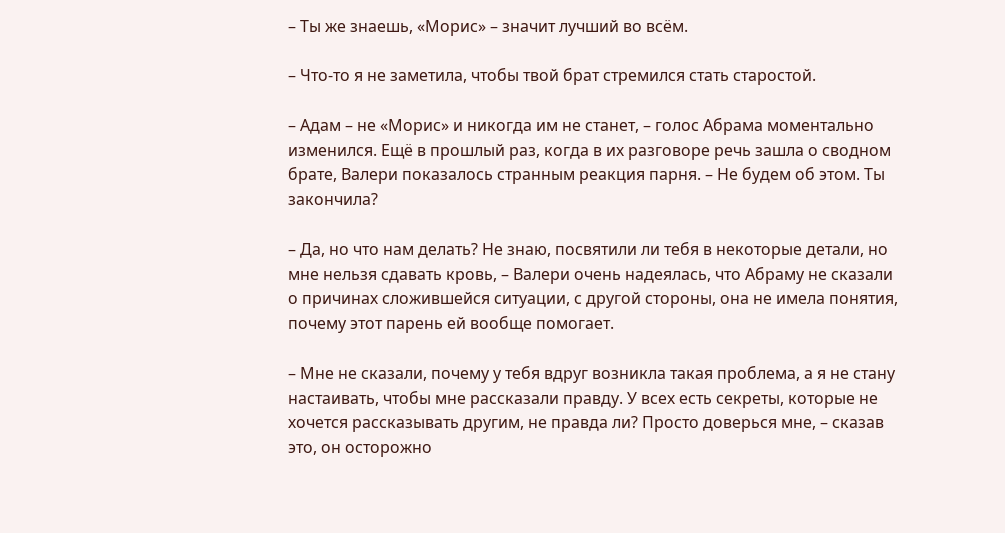– Ты же знаешь, «Морис» – значит лучший во всём.

– Что-то я не заметила, чтобы твой брат стремился стать старостой.

– Адам – не «Морис» и никогда им не станет, – голос Абрама моментально изменился. Ещё в прошлый раз, когда в их разговоре речь зашла о сводном брате, Валери показалось странным реакция парня. – Не будем об этом. Ты закончила?

– Да, но что нам делать? Не знаю, посвятили ли тебя в некоторые детали, но мне нельзя сдавать кровь, – Валери очень надеялась, что Абраму не сказали о причинах сложившейся ситуации, с другой стороны, она не имела понятия, почему этот парень ей вообще помогает.

– Мне не сказали, почему у тебя вдруг возникла такая проблема, а я не стану настаивать, чтобы мне рассказали правду. У всех есть секреты, которые не хочется рассказывать другим, не правда ли? Просто доверься мне, – сказав это, он осторожно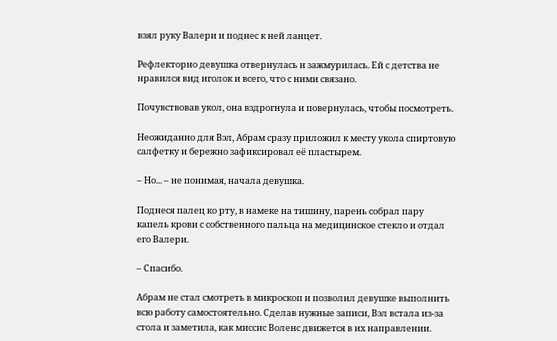взял руку Валери и поднес к ней ланцет.

Рефлекторно девушка отвернулась и зажмурилась. Ей с детства не нравился вид иголок и всего, что с ними связано.

Почувствовав укол, она вздрогнула и повернулась, чтобы посмотреть.

Неожиданно для Вэл, Абрам сразу приложил к месту укола спиртовую салфетку и бережно зафиксировал её пластырем.

– Но... – не понимая, начала девушка.

Поднеся палец ко рту, в намеке на тишину, парень собрал пару капель крови с собственного пальца на медицинское стекло и отдал его Валери.

– Спасибо.

Абрам не стал смотреть в микроскоп и позволил девушке выполнить всю работу самостоятельно. Сделав нужные записи, Вэл встала из-за стола и заметила, как миссис Воленс движется в их направлении.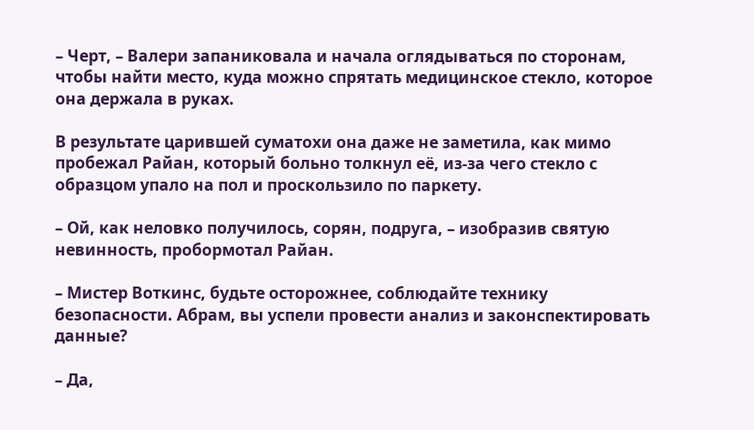– Черт, – Валери запаниковала и начала оглядываться по сторонам, чтобы найти место, куда можно спрятать медицинское стекло, которое она держала в руках.

В результате царившей суматохи она даже не заметила, как мимо пробежал Райан, который больно толкнул её, из-за чего стекло с образцом упало на пол и проскользило по паркету.

– Ой, как неловко получилось, сорян, подруга, – изобразив святую невинность, пробормотал Райан.

– Мистер Воткинс, будьте осторожнее, соблюдайте технику безопасности. Абрам, вы успели провести анализ и законспектировать данные?

– Да,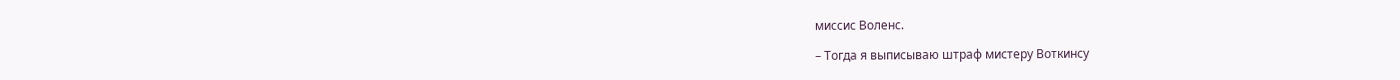миссис Воленс.

– Тогда я выписываю штраф мистеру Воткинсу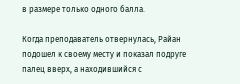в размере только одного балла.

Когда преподаватель отвернулась, Райан подошел к своему месту и показал подруге палец вверх, а находившийся с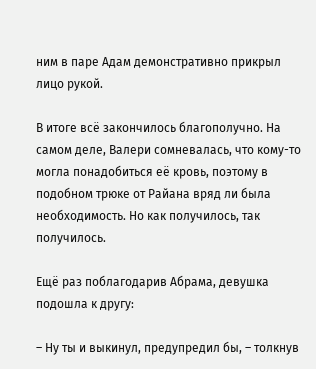ним в паре Адам демонстративно прикрыл лицо рукой.

В итоге всё закончилось благополучно. На самом деле, Валери сомневалась, что кому-то могла понадобиться её кровь, поэтому в подобном трюке от Райана вряд ли была необходимость. Но как получилось, так получилось.

Ещё раз поблагодарив Абрама, девушка подошла к другу:

– Ну ты и выкинул, предупредил бы, – толкнув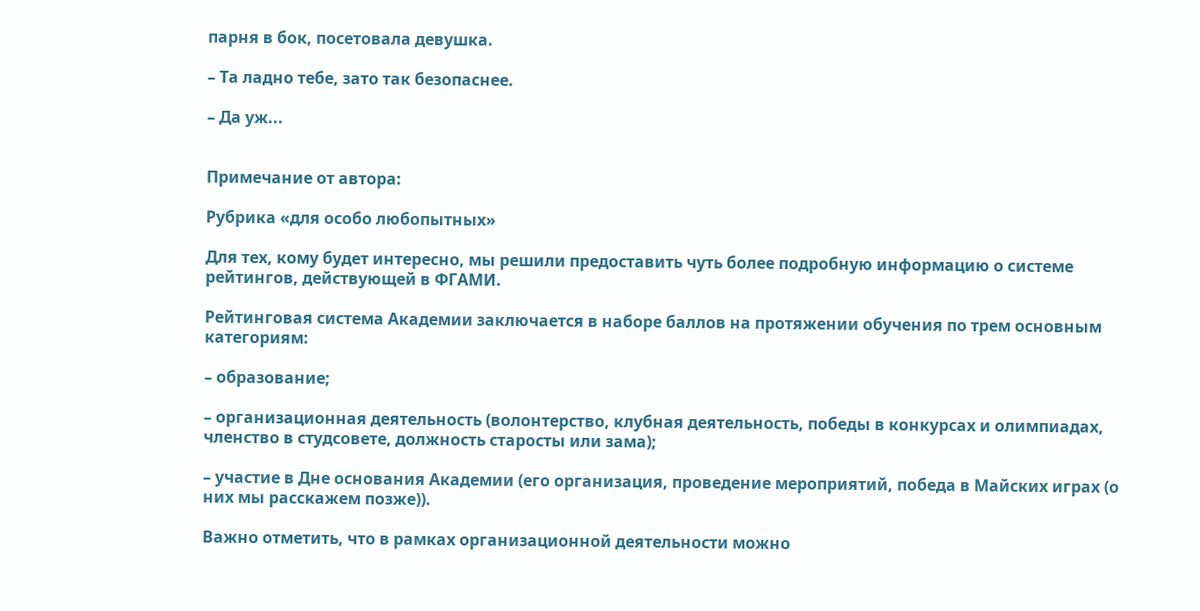парня в бок, посетовала девушка.

– Та ладно тебе, зато так безопаснее.

– Да уж...


Примечание от автора:

Рубрика «для особо любопытных»

Для тех, кому будет интересно, мы решили предоставить чуть более подробную информацию о системе рейтингов, действующей в ФГАМИ.

Рейтинговая система Академии заключается в наборе баллов на протяжении обучения по трем основным категориям:

– образование;

– организационная деятельность (волонтерство, клубная деятельность, победы в конкурсах и олимпиадах, членство в студсовете, должность старосты или зама);

– участие в Дне основания Академии (его организация, проведение мероприятий, победа в Майских играх (о них мы расскажем позже)).

Важно отметить, что в рамках организационной деятельности можно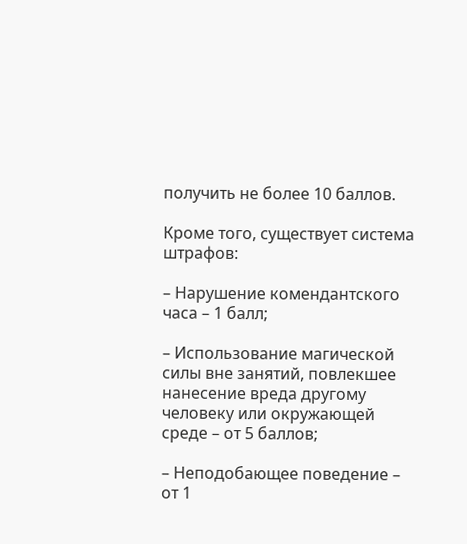получить не более 10 баллов.

Кроме того, существует система штрафов:

– Нарушение комендантского часа – 1 балл;

– Использование магической силы вне занятий, повлекшее нанесение вреда другому человеку или окружающей среде – от 5 баллов;

– Неподобающее поведение – от 1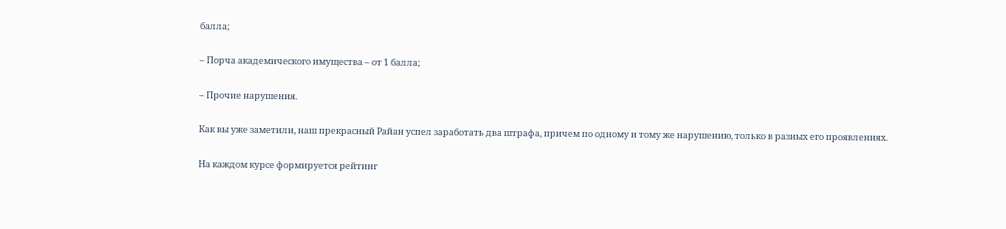балла;

– Порча академического имущества – от 1 балла;

– Прочие нарушения.

Как вы уже заметили, наш прекрасный Райан успел заработать два штрафа, причем по одному и тому же нарушению, только в разных его проявлениях.

На каждом курсе формируется рейтинг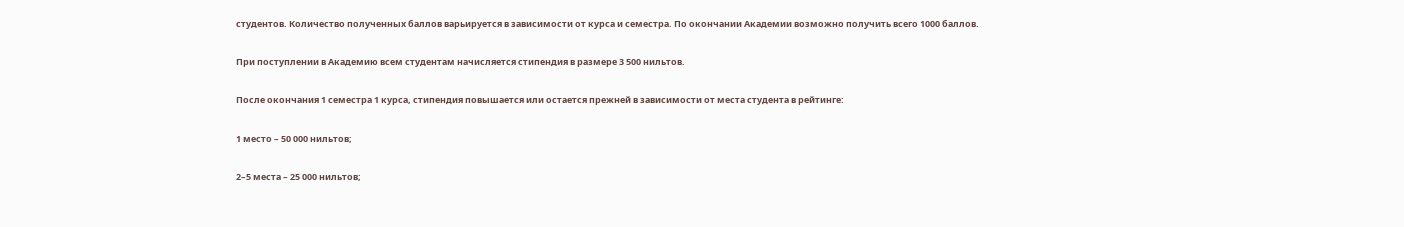студентов. Количество полученных баллов варьируется в зависимости от курса и семестра. По окончании Академии возможно получить всего 1000 баллов.

При поступлении в Академию всем студентам начисляется стипендия в размере 3 500 нильтов.

После окончания 1 семестра 1 курса, стипендия повышается или остается прежней в зависимости от места студента в рейтинге:

1 место – 50 000 нильтов;

2–5 места – 25 000 нильтов;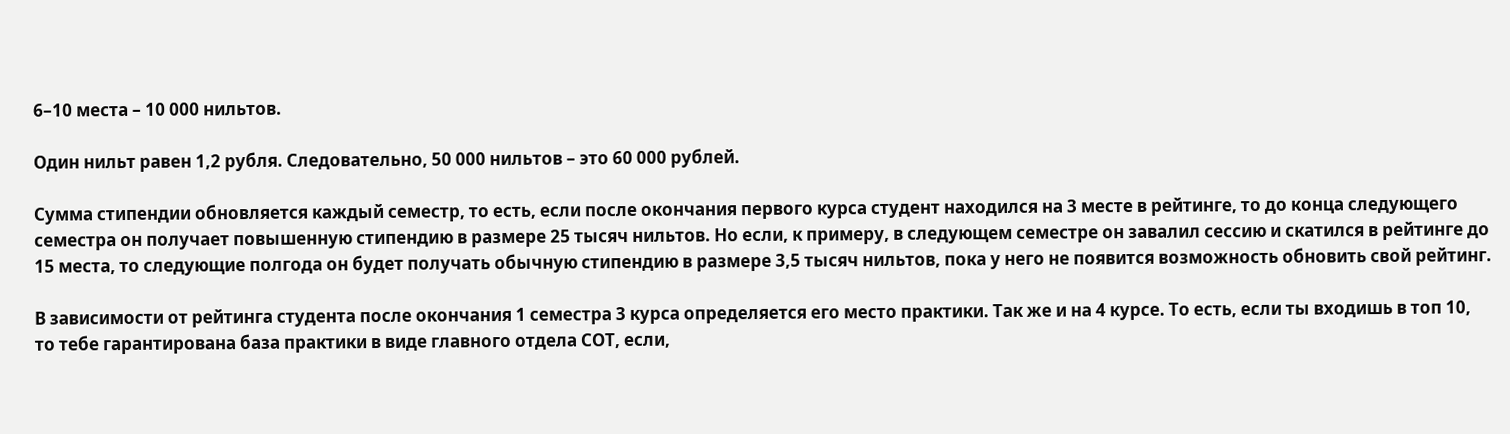6–10 места – 10 000 нильтов.

Один нильт равен 1,2 рубля. Следовательно, 50 000 нильтов – это 60 000 рублей.

Сумма стипендии обновляется каждый семестр, то есть, если после окончания первого курса студент находился на 3 месте в рейтинге, то до конца следующего семестра он получает повышенную стипендию в размере 25 тысяч нильтов. Но если, к примеру, в следующем семестре он завалил сессию и скатился в рейтинге до 15 места, то следующие полгода он будет получать обычную стипендию в размере 3,5 тысяч нильтов, пока у него не появится возможность обновить свой рейтинг.

В зависимости от рейтинга студента после окончания 1 семестра 3 курса определяется его место практики. Так же и на 4 курсе. То есть, если ты входишь в топ 10, то тебе гарантирована база практики в виде главного отдела СОТ, если,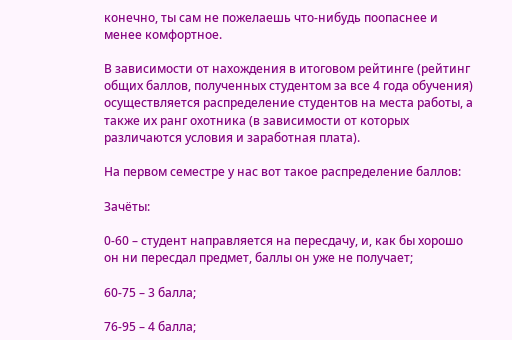конечно, ты сам не пожелаешь что-нибудь поопаснее и менее комфортное.

В зависимости от нахождения в итоговом рейтинге (рейтинг общих баллов, полученных студентом за все 4 года обучения) осуществляется распределение студентов на места работы, а также их ранг охотника (в зависимости от которых различаются условия и заработная плата).

На первом семестре у нас вот такое распределение баллов:

Зачёты:

0-60 – студент направляется на пересдачу, и, как бы хорошо он ни пересдал предмет, баллы он уже не получает;

60-75 – 3 балла;

76-95 – 4 балла;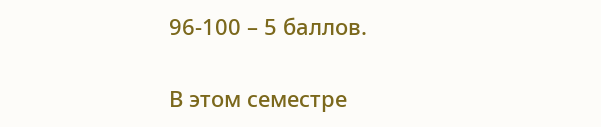96-100 – 5 баллов.

В этом семестре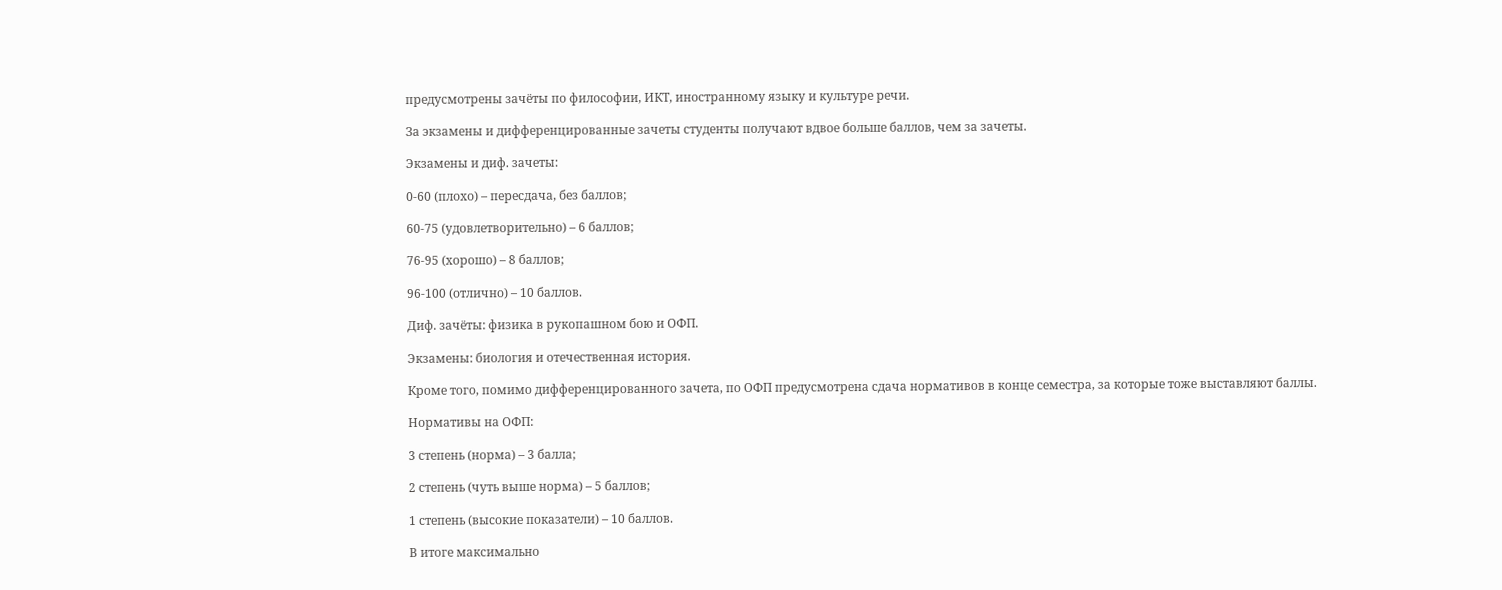предусмотрены зачёты по философии, ИКТ, иностранному языку и культуре речи.

За экзамены и дифференцированные зачеты студенты получают вдвое больше баллов, чем за зачеты.

Экзамены и диф. зачеты:

0-60 (плохо) – пересдача, без баллов;

60-75 (удовлетворительно) – 6 баллов;

76-95 (хорошо) – 8 баллов;

96-100 (отлично) – 10 баллов.

Диф. зачёты: физика в рукопашном бою и ОФП.

Экзамены: биология и отечественная история.

Кроме того, помимо дифференцированного зачета, по ОФП предусмотрена сдача нормативов в конце семестра, за которые тоже выставляют баллы.

Нормативы на ОФП:

3 степень (норма) – 3 балла;

2 степень (чуть выше норма) – 5 баллов;

1 степень (высокие показатели) – 10 баллов.

В итоге максимально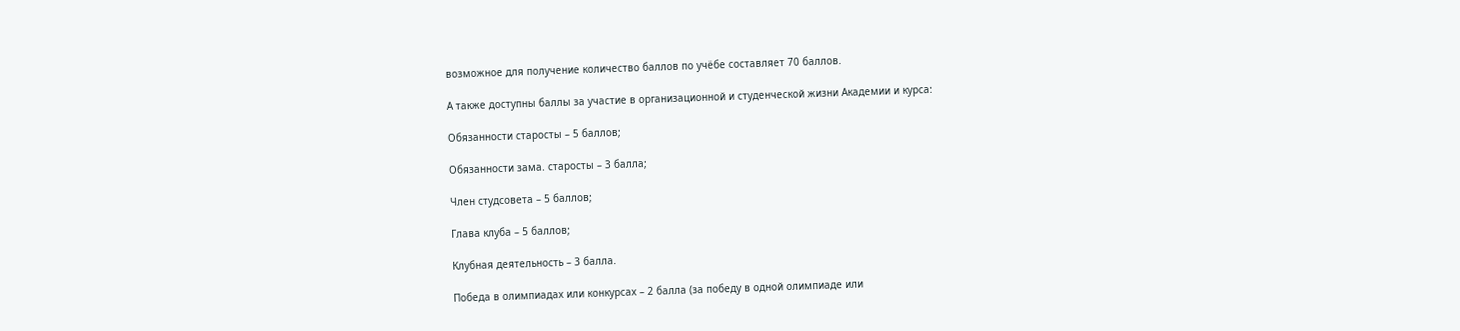возможное для получение количество баллов по учёбе составляет 70 баллов.

А также доступны баллы за участие в организационной и студенческой жизни Академии и курса:

Обязанности старосты – 5 баллов;

Обязанности зама. старосты – 3 балла;

Член студсовета – 5 баллов;

Глава клуба – 5 баллов;

Клубная деятельность – 3 балла.

Победа в олимпиадах или конкурсах – 2 балла (за победу в одной олимпиаде или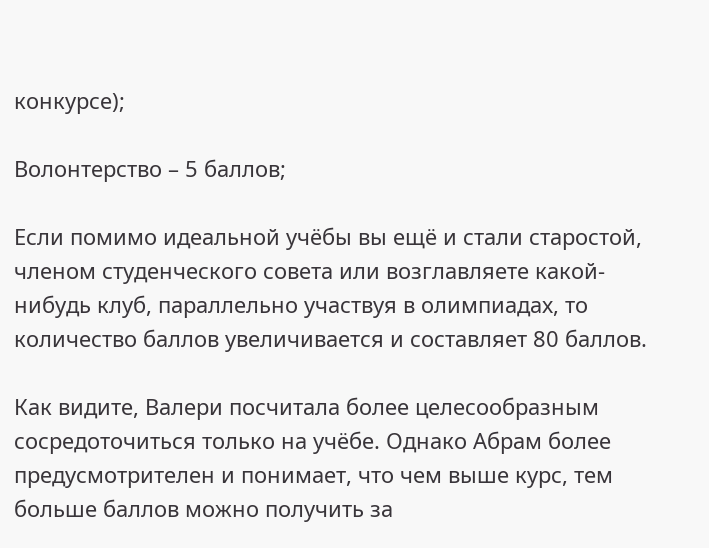конкурсе);

Волонтерство – 5 баллов;

Если помимо идеальной учёбы вы ещё и стали старостой, членом студенческого совета или возглавляете какой-нибудь клуб, параллельно участвуя в олимпиадах, то количество баллов увеличивается и составляет 80 баллов.

Как видите, Валери посчитала более целесообразным сосредоточиться только на учёбе. Однако Абрам более предусмотрителен и понимает, что чем выше курс, тем больше баллов можно получить за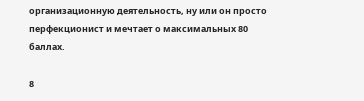организационную деятельность, ну или он просто перфекционист и мечтает о максимальных 80 баллах.

8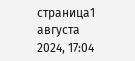страница1 августа 2024, 17:04